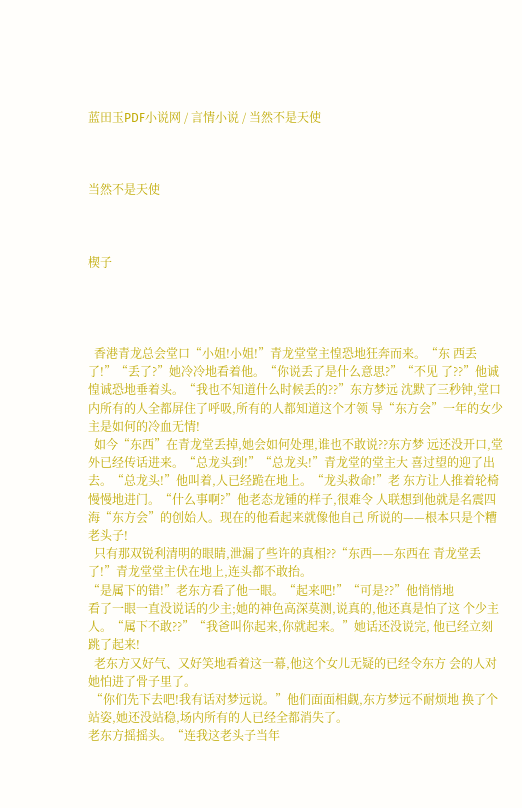蓝田玉PDF小说网 / 言情小说 / 当然不是天使



当然不是天使



楔子




  香港青龙总会堂口“小姐!小姐!”青龙堂堂主惶恐地狂奔而来。“东 西丢了!”“丢了?”她冷冷地看着他。“你说丢了是什么意思?”“不见 了??”他诚惶诚恐地垂着头。“我也不知道什么时候丢的??”东方梦远 沈默了三秒钟,堂口内所有的人全都屏住了呼吸,所有的人都知道这个才领 导“东方会”一年的女少主是如何的冷血无情!
  如今“东西”在青龙堂丢掉,她会如何处理,谁也不敢说??东方梦 远还没开口,堂外已经传话进来。“总龙头到!”“总龙头!”青龙堂的堂主大 喜过望的迎了出去。“总龙头!”他叫着,人已经跪在地上。“龙头救命!”老 东方让人推着轮椅慢慢地进门。“什么事啊?”他老态龙锺的样子,很难令 人联想到他就是名震四海“东方会”的创始人。现在的他看起来就像他自己 所说的——根本只是个糟老头子!
  只有那双锐利清明的眼睛,泄漏了些许的真相??“东西——东西在 青龙堂丢了!”青龙堂堂主伏在地上,连头都不敢抬。
“是属下的错!”老东方看了他一眼。“起来吧!”“可是??”他悄悄地
看了一眼一直没说话的少主;她的神色高深莫测,说真的,他还真是怕了这 个少主人。“属下不敢??”“我爸叫你起来,你就起来。”她话还没说完, 他已经立刻跳了起来!
  老东方又好气、又好笑地看着这一幕,他这个女儿无疑的已经令东方 会的人对她怕进了骨子里了。
 “你们先下去吧!我有话对梦远说。”他们面面相觑,东方梦远不耐烦地 换了个站姿,她还没站稳,场内所有的人已经全都消失了。
老东方摇摇头。“连我这老头子当年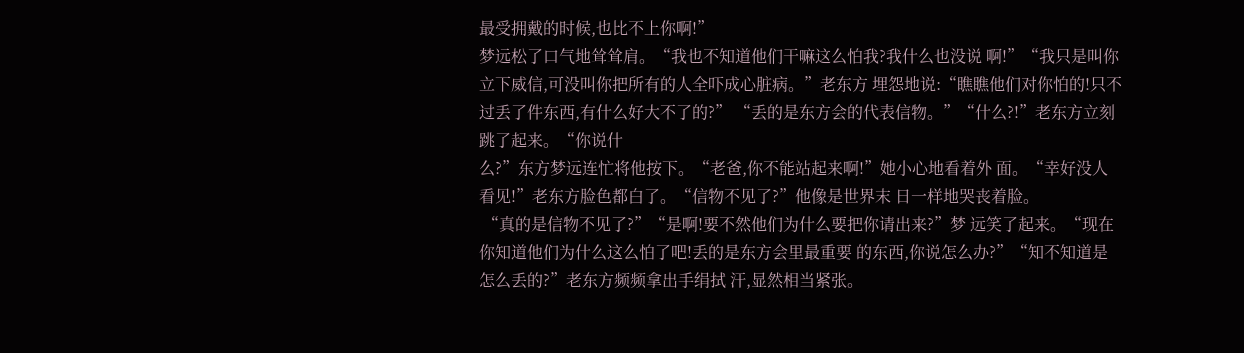最受拥戴的时候,也比不上你啊!”
梦远松了口气地耸耸肩。“我也不知道他们干嘛这么怕我?我什么也没说 啊!”“我只是叫你立下威信,可没叫你把所有的人全吓成心脏病。”老东方 埋怨地说:“瞧瞧他们对你怕的!只不过丢了件东西,有什么好大不了的?” “丢的是东方会的代表信物。”“什么?!”老东方立刻跳了起来。“你说什
么?”东方梦远连忙将他按下。“老爸,你不能站起来啊!”她小心地看着外 面。“幸好没人看见!”老东方脸色都白了。“信物不见了?”他像是世界末 日一样地哭丧着脸。
 “真的是信物不见了?”“是啊!要不然他们为什么要把你请出来?”梦 远笑了起来。“现在你知道他们为什么这么怕了吧!丢的是东方会里最重要 的东西,你说怎么办?”“知不知道是怎么丢的?”老东方频频拿出手绢拭 汗,显然相当紧张。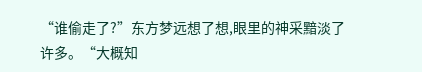“谁偷走了?”东方梦远想了想,眼里的神采黯淡了许多。“大概知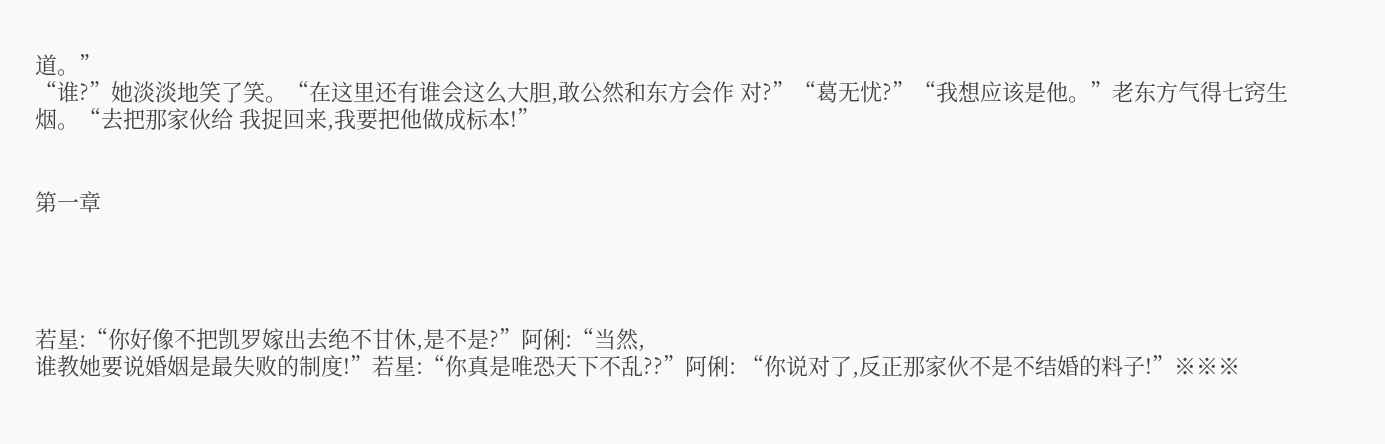道。”
“谁?”她淡淡地笑了笑。“在这里还有谁会这么大胆,敢公然和东方会作 对?”“葛无忧?”“我想应该是他。”老东方气得七窍生烟。“去把那家伙给 我捉回来,我要把他做成标本!”


第一章




若星:“你好像不把凯罗嫁出去绝不甘休,是不是?”阿俐:“当然,
谁教她要说婚姻是最失败的制度!”若星:“你真是唯恐天下不乱??”阿俐: “你说对了,反正那家伙不是不结婚的料子!”※※※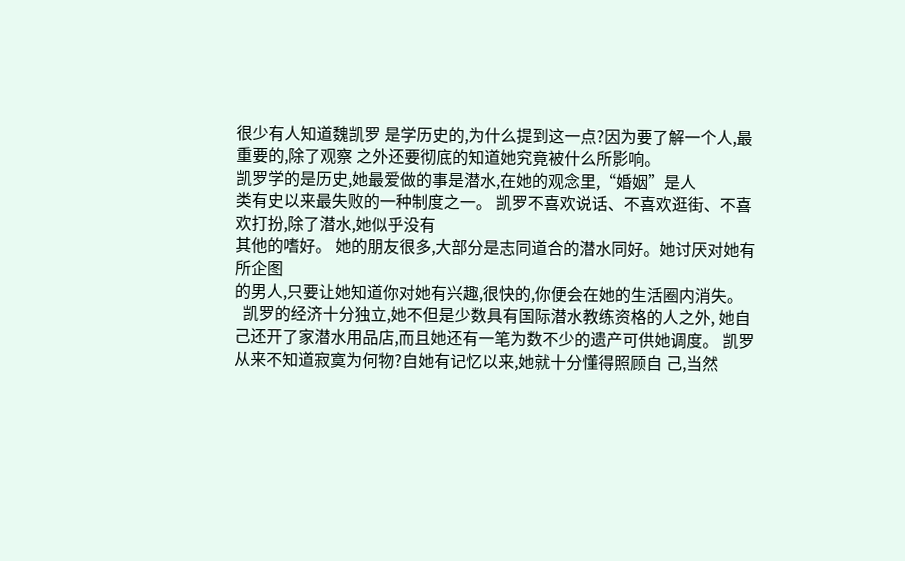很少有人知道魏凯罗 是学历史的,为什么提到这一点?因为要了解一个人,最重要的,除了观察 之外还要彻底的知道她究竟被什么所影响。
凯罗学的是历史,她最爱做的事是潜水,在她的观念里,“婚姻”是人
类有史以来最失败的一种制度之一。 凯罗不喜欢说话、不喜欢逛街、不喜欢打扮,除了潜水,她似乎没有
其他的嗜好。 她的朋友很多,大部分是志同道合的潜水同好。她讨厌对她有所企图
的男人,只要让她知道你对她有兴趣,很快的,你便会在她的生活圈内消失。
  凯罗的经济十分独立,她不但是少数具有国际潜水教练资格的人之外, 她自己还开了家潜水用品店,而且她还有一笔为数不少的遗产可供她调度。 凯罗从来不知道寂寞为何物?自她有记忆以来,她就十分懂得照顾自 己,当然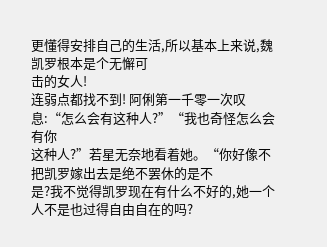更懂得安排自己的生活,所以基本上来说,魏凯罗根本是个无懈可
击的女人!
连弱点都找不到! 阿俐第一千零一次叹息:“怎么会有这种人?”“我也奇怪怎么会有你
这种人?”若星无奈地看着她。“你好像不把凯罗嫁出去是绝不罢休的是不
是?我不觉得凯罗现在有什么不好的,她一个人不是也过得自由自在的吗?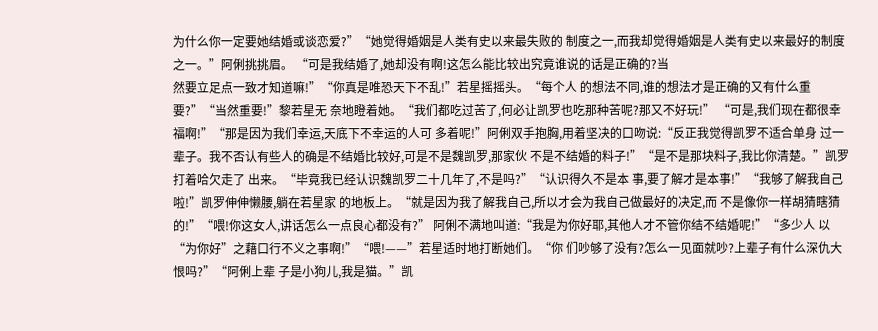为什么你一定要她结婚或谈恋爱?”“她觉得婚姻是人类有史以来最失败的 制度之一,而我却觉得婚姻是人类有史以来最好的制度之一。”阿俐挑挑眉。 “可是我结婚了,她却没有啊!这怎么能比较出究竟谁说的话是正确的?当
然要立足点一致才知道嘛!”“你真是唯恐天下不乱!”若星摇摇头。“每个人 的想法不同,谁的想法才是正确的又有什么重要?”“当然重要!”黎若星无 奈地瞪着她。“我们都吃过苦了,何必让凯罗也吃那种苦呢?那又不好玩!” “可是,我们现在都很幸福啊!”“那是因为我们幸运,天底下不幸运的人可 多着呢!”阿俐双手抱胸,用着坚决的口吻说:“反正我觉得凯罗不适合单身 过一辈子。我不否认有些人的确是不结婚比较好,可是不是魏凯罗,那家伙 不是不结婚的料子!”“是不是那块料子,我比你清楚。”凯罗打着哈欠走了 出来。“毕竟我已经认识魏凯罗二十几年了,不是吗?”“认识得久不是本 事,要了解才是本事!”“我够了解我自己啦!”凯罗伸伸懒腰,躺在若星家 的地板上。“就是因为我了解我自己,所以才会为我自己做最好的决定,而 不是像你一样胡猜瞎猜的!”“喂!你这女人,讲话怎么一点良心都没有?” 阿俐不满地叫道:“我是为你好耶,其他人才不管你结不结婚呢!”“多少人 以“为你好”之藉口行不义之事啊!”“喂!——”若星适时地打断她们。“你 们吵够了没有?怎么一见面就吵?上辈子有什么深仇大恨吗?”“阿俐上辈 子是小狗儿,我是猫。”凯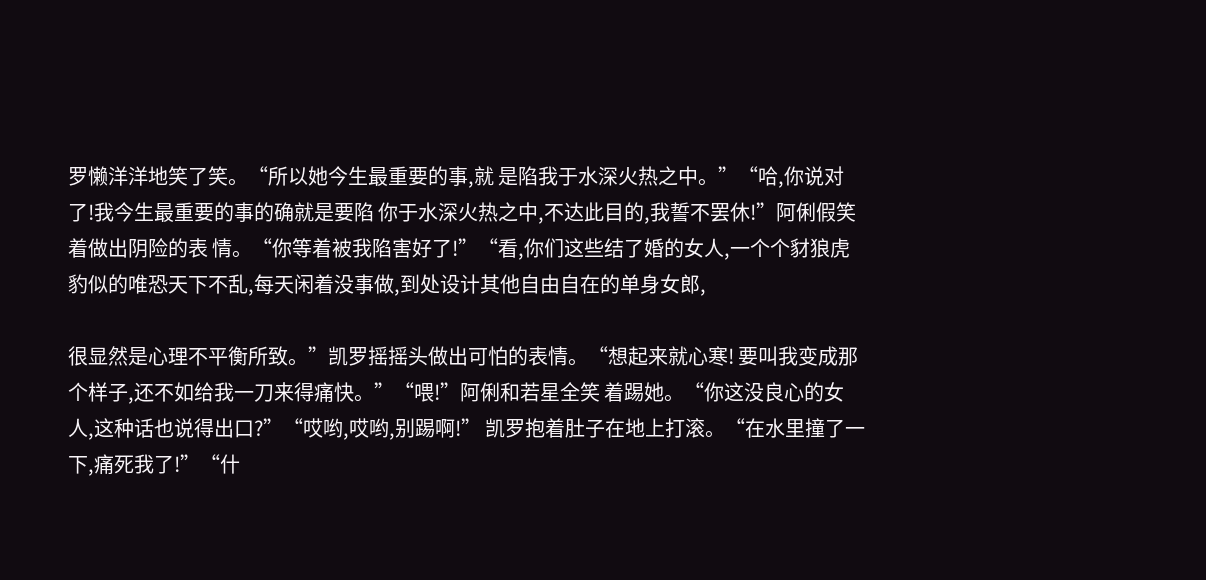罗懒洋洋地笑了笑。“所以她今生最重要的事,就 是陷我于水深火热之中。”“哈,你说对了!我今生最重要的事的确就是要陷 你于水深火热之中,不达此目的,我誓不罢休!”阿俐假笑着做出阴险的表 情。“你等着被我陷害好了!”“看,你们这些结了婚的女人,一个个豺狼虎 豹似的唯恐天下不乱,每天闲着没事做,到处设计其他自由自在的单身女郎,

很显然是心理不平衡所致。”凯罗摇摇头做出可怕的表情。“想起来就心寒! 要叫我变成那个样子,还不如给我一刀来得痛快。”“喂!”阿俐和若星全笑 着踢她。“你这没良心的女人,这种话也说得出口?”“哎哟,哎哟,别踢啊!” 凯罗抱着肚子在地上打滚。“在水里撞了一下,痛死我了!”“什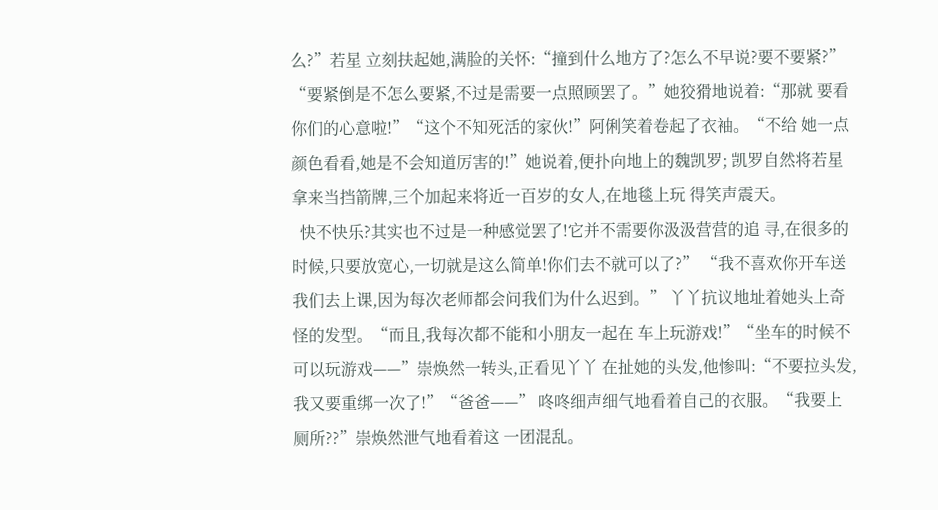么?”若星 立刻扶起她,满脸的关怀:“撞到什么地方了?怎么不早说?要不要紧?” “要紧倒是不怎么要紧,不过是需要一点照顾罢了。”她狡猾地说着:“那就 要看你们的心意啦!”“这个不知死活的家伙!”阿俐笑着卷起了衣袖。“不给 她一点颜色看看,她是不会知道厉害的!”她说着,便扑向地上的魏凯罗; 凯罗自然将若星拿来当挡箭牌,三个加起来将近一百岁的女人,在地毯上玩 得笑声震天。
  快不快乐?其实也不过是一种感觉罢了!它并不需要你汲汲营营的追 寻,在很多的时候,只要放宽心,一切就是这么简单!你们去不就可以了?” “我不喜欢你开车送我们去上课,因为每次老师都会问我们为什么迟到。” 丫丫抗议地址着她头上奇怪的发型。“而且,我每次都不能和小朋友一起在 车上玩游戏!”“坐车的时候不可以玩游戏——”崇焕然一转头,正看见丫丫 在扯她的头发,他惨叫:“不要拉头发,我又要重绑一次了!”“爸爸——” 咚咚细声细气地看着自己的衣服。“我要上厕所??”崇焕然泄气地看着这 一团混乱。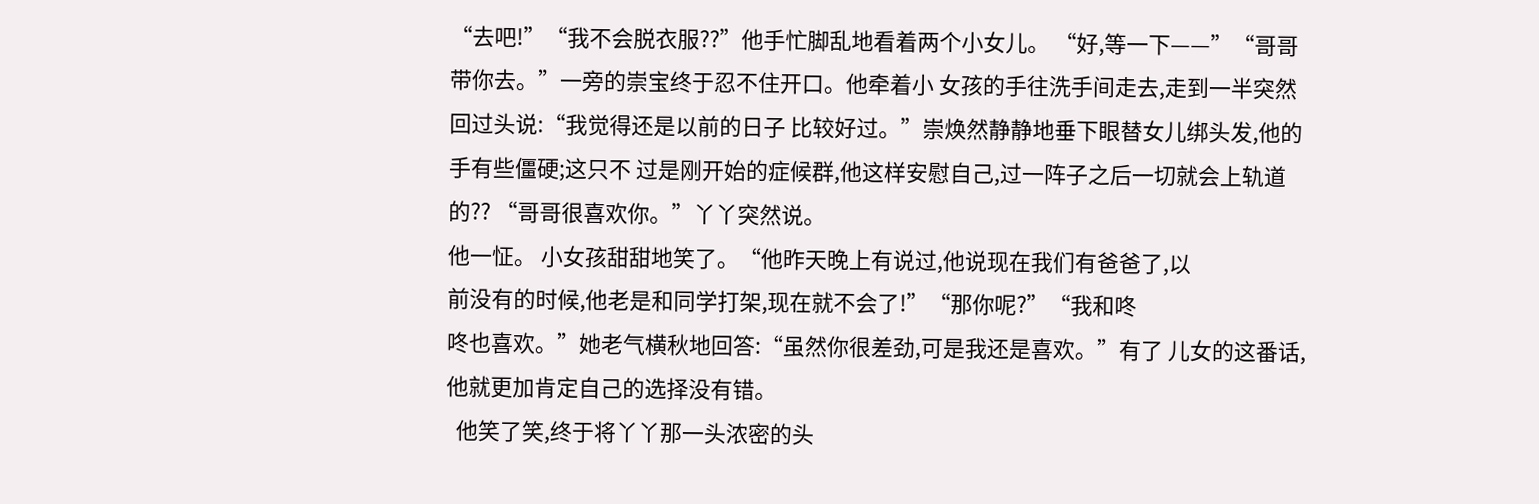“去吧!”“我不会脱衣服??”他手忙脚乱地看着两个小女儿。 “好,等一下——”“哥哥带你去。”一旁的崇宝终于忍不住开口。他牵着小 女孩的手往洗手间走去,走到一半突然回过头说:“我觉得还是以前的日子 比较好过。”崇焕然静静地垂下眼替女儿绑头发,他的手有些僵硬;这只不 过是刚开始的症候群,他这样安慰自己,过一阵子之后一切就会上轨道的?? “哥哥很喜欢你。”丫丫突然说。
他一怔。 小女孩甜甜地笑了。“他昨天晚上有说过,他说现在我们有爸爸了,以
前没有的时候,他老是和同学打架,现在就不会了!”“那你呢?”“我和咚
咚也喜欢。”她老气横秋地回答:“虽然你很差劲,可是我还是喜欢。”有了 儿女的这番话,他就更加肯定自己的选择没有错。
  他笑了笑,终于将丫丫那一头浓密的头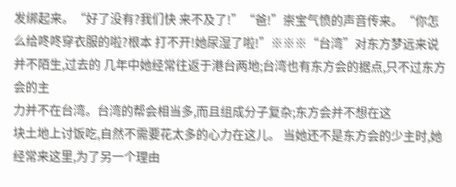发绑起来。“好了没有?我们快 来不及了!”“爸!”崇宝气愤的声音传来。“你怎么给咚咚穿衣服的啦?根本 打不开!她尿湿了啦!”※※※“台湾”对东方梦远来说并不陌生,过去的 几年中她经常往返于港台两地;台湾也有东方会的据点,只不过东方会的主
力并不在台湾。台湾的帮会相当多,而且组成分子复杂;东方会并不想在这
块土地上讨饭吃,自然不需要花太多的心力在这儿。 当她还不是东方会的少主时,她经常来这里,为了另一个理由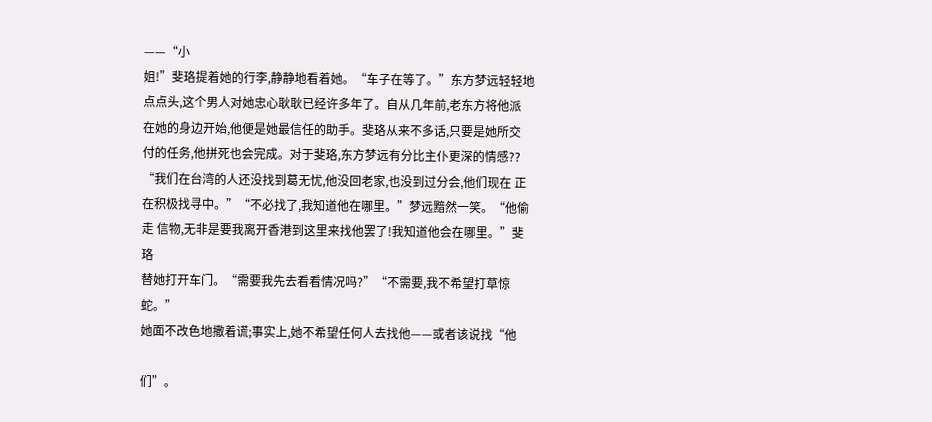——“小
姐!”斐珞提着她的行李,静静地看着她。“车子在等了。”东方梦远轻轻地 点点头,这个男人对她忠心耿耿已经许多年了。自从几年前,老东方将他派
在她的身边开始,他便是她最信任的助手。斐珞从来不多话,只要是她所交
付的任务,他拼死也会完成。对于斐珞,东方梦远有分比主仆更深的情感?? “我们在台湾的人还没找到葛无忧,他没回老家,也没到过分会,他们现在 正在积极找寻中。”“不必找了,我知道他在哪里。”梦远黯然一笑。“他偷走 信物,无非是要我离开香港到这里来找他罢了!我知道他会在哪里。”斐珞
替她打开车门。“需要我先去看看情况吗?”“不需要,我不希望打草惊蛇。”
她面不改色地撒着谎;事实上,她不希望任何人去找他——或者该说找“他

们”。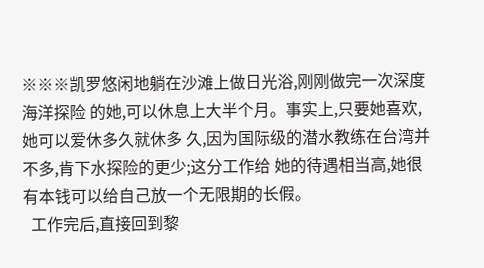※※※凯罗悠闲地躺在沙滩上做日光浴,刚刚做完一次深度海洋探险 的她,可以休息上大半个月。事实上,只要她喜欢,她可以爱休多久就休多 久,因为国际级的潜水教练在台湾并不多,肯下水探险的更少;这分工作给 她的待遇相当高,她很有本钱可以给自己放一个无限期的长假。
  工作完后,直接回到黎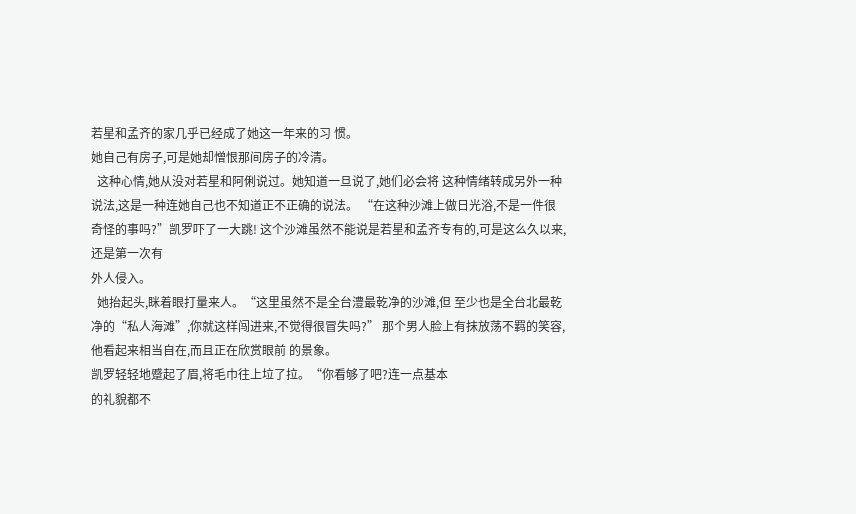若星和孟齐的家几乎已经成了她这一年来的习 惯。
她自己有房子,可是她却憎恨那间房子的冷清。
  这种心情,她从没对若星和阿俐说过。她知道一旦说了,她们必会将 这种情绪转成另外一种说法,这是一种连她自己也不知道正不正确的说法。 “在这种沙滩上做日光浴,不是一件很奇怪的事吗?”凯罗吓了一大跳! 这个沙滩虽然不能说是若星和孟齐专有的,可是这么久以来,还是第一次有
外人侵入。
  她抬起头,眯着眼打量来人。“这里虽然不是全台澧最乾净的沙滩,但 至少也是全台北最乾净的“私人海滩”,你就这样闯进来,不觉得很冒失吗?” 那个男人脸上有抹放荡不羁的笑容,他看起来相当自在,而且正在欣赏眼前 的景象。
凯罗轻轻地蹙起了眉,将毛巾往上垃了拉。“你看够了吧?连一点基本
的礼貌都不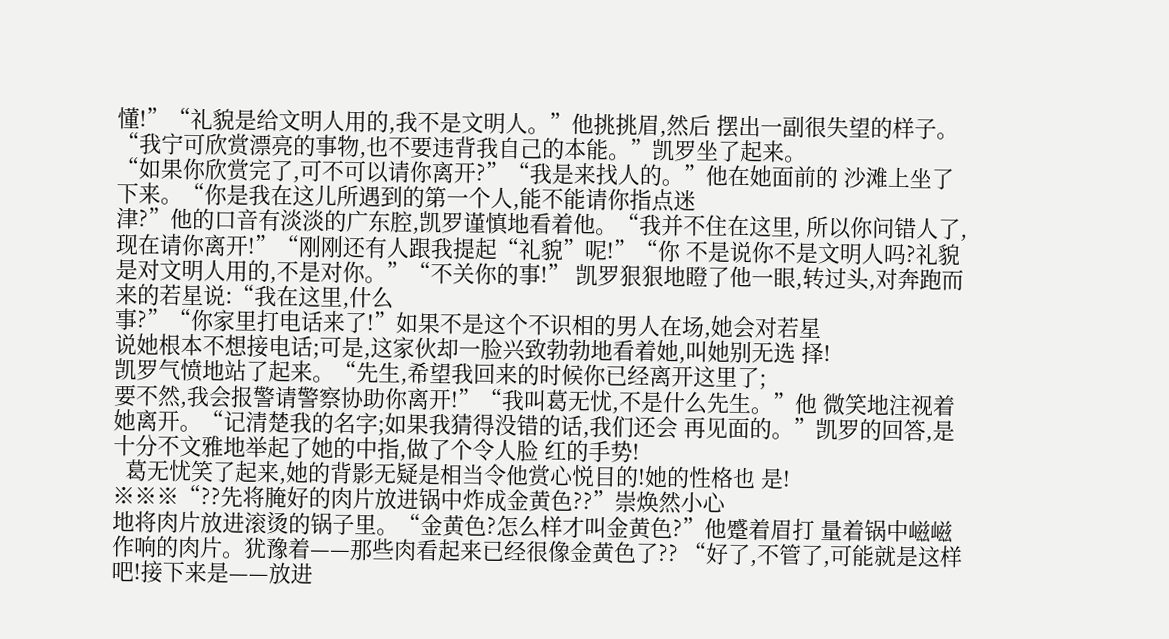懂!”“礼貌是给文明人用的,我不是文明人。”他挑挑眉,然后 摆出一副很失望的样子。
“我宁可欣赏漂亮的事物,也不要违背我自己的本能。”凯罗坐了起来。
“如果你欣赏完了,可不可以请你离开?”“我是来找人的。”他在她面前的 沙滩上坐了下来。“你是我在这儿所遇到的第一个人,能不能请你指点迷
津?”他的口音有淡淡的广东腔,凯罗谨慎地看着他。“我并不住在这里, 所以你问错人了,现在请你离开!”“刚刚还有人跟我提起“礼貌”呢!”“你 不是说你不是文明人吗?礼貌是对文明人用的,不是对你。”“不关你的事!” 凯罗狠狠地瞪了他一眼,转过头,对奔跑而来的若星说:“我在这里,什么
事?”“你家里打电话来了!”如果不是这个不识相的男人在场,她会对若星
说她根本不想接电话;可是,这家伙却一脸兴致勃勃地看着她,叫她别无选 择!
凯罗气愤地站了起来。“先生,希望我回来的时候你已经离开这里了;
要不然,我会报警请警察协助你离开!”“我叫葛无忧,不是什么先生。”他 微笑地注视着她离开。“记清楚我的名字;如果我猜得没错的话,我们还会 再见面的。”凯罗的回答,是十分不文雅地举起了她的中指,做了个令人脸 红的手势!
  葛无忧笑了起来,她的背影无疑是相当令他赏心悦目的!她的性格也 是!
※※※“??先将腌好的肉片放进锅中炸成金黄色??”崇焕然小心
地将肉片放进滚烫的锅子里。“金黄色?怎么样才叫金黄色?”他蹙着眉打 量着锅中嵫嵫作响的肉片。犹豫着——那些肉看起来已经很像金黄色了?? “好了,不管了,可能就是这样吧!接下来是——放进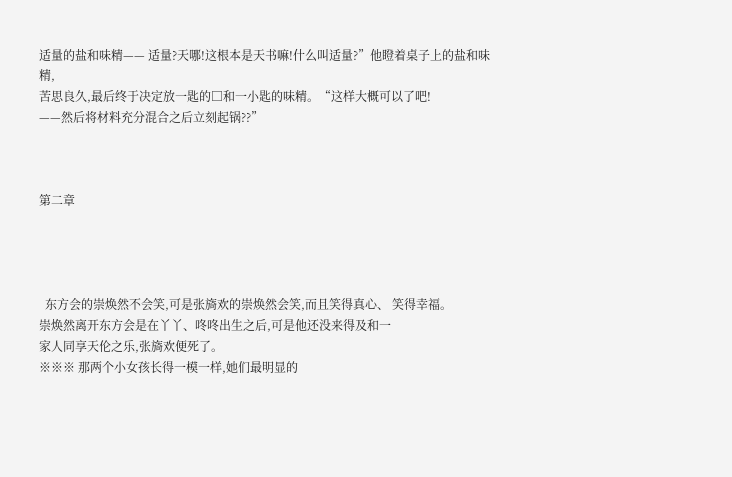适量的盐和味精—— 适量?天哪!这根本是天书嘛!什么叫适量?”他瞪着桌子上的盐和味精,
苦思良久,最后终于决定放一匙的□和一小匙的味精。“这样大概可以了吧!
——然后将材料充分混合之后立刻起锅??”



第二章




  东方会的崇焕然不会笑,可是张旖欢的崇焕然会笑,而且笑得真心、 笑得幸福。
崇焕然离开东方会是在丫丫、咚咚出生之后,可是他还没来得及和一
家人同享天伦之乐,张旖欢便死了。
※※※ 那两个小女孩长得一模一样,她们最明显的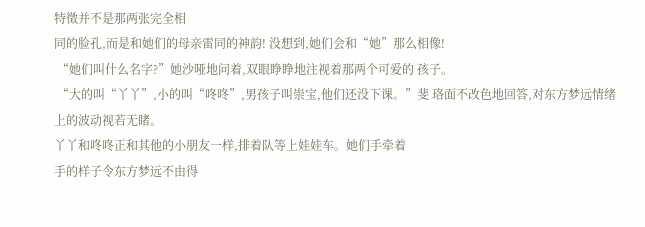特徵并不是那两张完全相
同的脸孔,而是和她们的母亲雷同的神韵! 没想到,她们会和“她”那么相像!
 “她们叫什么名字?”她沙哑地问着,双眼睁睁地注视着那两个可爱的 孩子。
 “大的叫“丫丫”,小的叫“咚咚”,男孩子叫崇宝,他们还没下课。”斐 珞面不改色地回答,对东方梦远情绪上的波动视若无睹。
丫丫和咚咚正和其他的小朋友一样,排着队等上娃娃车。她们手牵着
手的样子令东方梦远不由得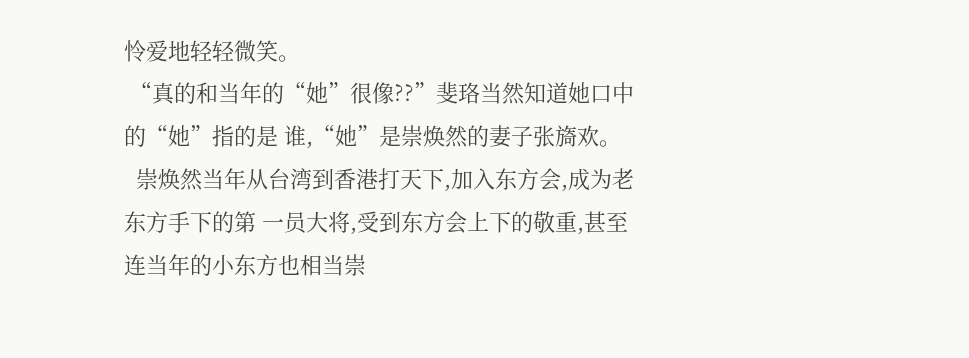怜爱地轻轻微笑。
 “真的和当年的“她”很像??”斐珞当然知道她口中的“她”指的是 谁,“她”是崇焕然的妻子张旖欢。
  崇焕然当年从台湾到香港打天下,加入东方会,成为老东方手下的第 一员大将,受到东方会上下的敬重,甚至连当年的小东方也相当崇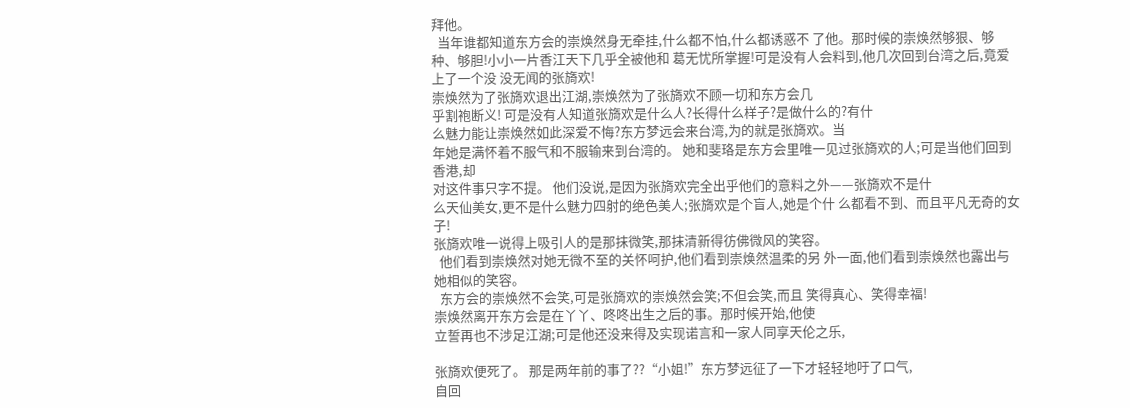拜他。
  当年谁都知道东方会的崇焕然身无牵挂,什么都不怕,什么都诱惑不 了他。那时候的崇焕然够狠、够种、够胆!小小一片香江天下几乎全被他和 葛无忧所掌握!可是没有人会料到,他几次回到台湾之后,竟爱上了一个没 没无闻的张旖欢!
崇焕然为了张旖欢退出江湖,崇焕然为了张旖欢不顾一切和东方会几
乎割袍断义! 可是没有人知道张旖欢是什么人?长得什么样子?是做什么的?有什
么魅力能让崇焕然如此深爱不悔?东方梦远会来台湾,为的就是张旖欢。当
年她是满怀着不服气和不服输来到台湾的。 她和斐珞是东方会里唯一见过张旖欢的人;可是当他们回到香港,却
对这件事只字不提。 他们没说,是因为张旖欢完全出乎他们的意料之外——张旖欢不是什
么天仙美女,更不是什么魅力四射的绝色美人;张旖欢是个盲人,她是个什 么都看不到、而且平凡无奇的女子!
张旖欢唯一说得上吸引人的是那抹微笑,那抹清新得彷佛微风的笑容。
  他们看到崇焕然对她无微不至的关怀呵护,他们看到崇焕然温柔的另 外一面,他们看到崇焕然也露出与她相似的笑容。
  东方会的崇焕然不会笑,可是张旖欢的崇焕然会笑;不但会笑,而且 笑得真心、笑得幸福!
崇焕然离开东方会是在丫丫、咚咚出生之后的事。那时候开始,他使
立誓再也不涉足江湖;可是他还没来得及实现诺言和一家人同享天伦之乐,

张旖欢便死了。 那是两年前的事了??“小姐!”东方梦远征了一下才轻轻地吁了口气,
自回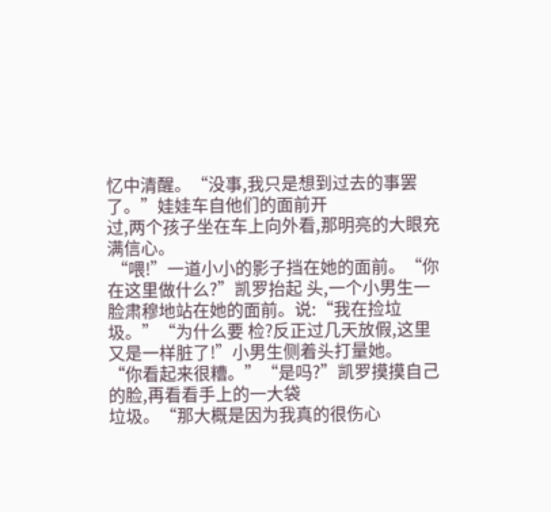忆中清醒。“没事,我只是想到过去的事罢了。”娃娃车自他们的面前开
过,两个孩子坐在车上向外看,那明亮的大眼充满信心。
 “喂!”一道小小的影子挡在她的面前。“你在这里做什么?”凯罗抬起 头,一个小男生一脸肃穆地站在她的面前。说:“我在捡垃圾。”“为什么要 检?反正过几天放假,这里又是一样脏了!”小男生侧着头打量她。
“你看起来很糟。”“是吗?”凯罗摸摸自己的脸,再看看手上的一大袋
垃圾。“那大概是因为我真的很伤心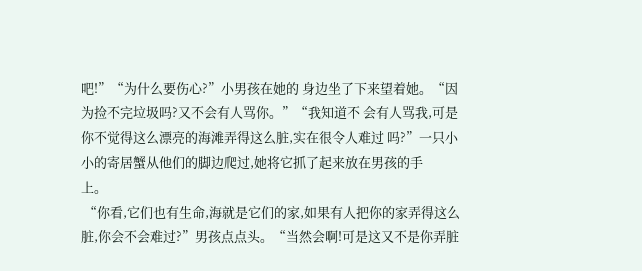吧!”“为什么要伤心?”小男孩在她的 身边坐了下来望着她。“因为捡不完垃圾吗?又不会有人骂你。”“我知道不 会有人骂我,可是你不觉得这么漂亮的海滩弄得这么脏,实在很令人难过 吗?”一只小小的寄居蟹从他们的脚边爬过,她将它抓了起来放在男孩的手
上。
 “你看,它们也有生命,海就是它们的家,如果有人把你的家弄得这么 脏,你会不会难过?”男孩点点头。“当然会啊!可是这又不是你弄脏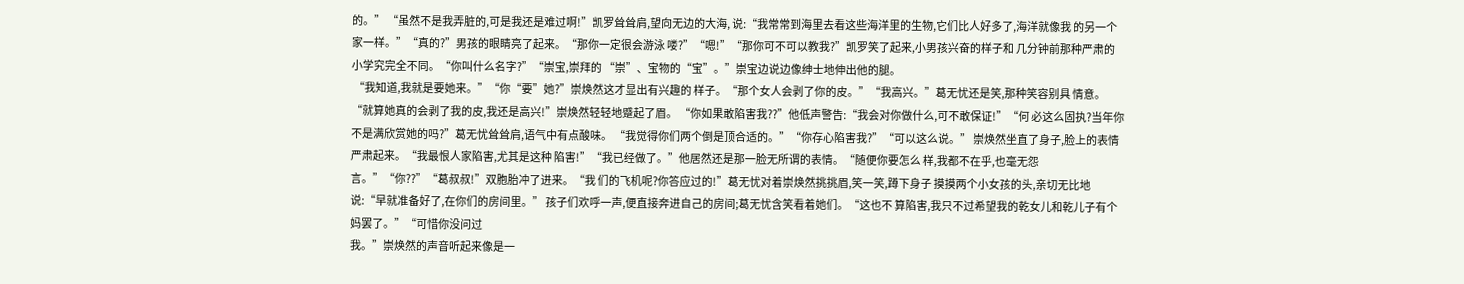的。” “虽然不是我弄脏的,可是我还是难过啊!”凯罗耸耸肩,望向无边的大海, 说:“我常常到海里去看这些海洋里的生物,它们比人好多了,海洋就像我 的另一个家一样。”“真的?”男孩的眼睛亮了起来。“那你一定很会游泳 喽?”“嗯!”“那你可不可以教我?”凯罗笑了起来,小男孩兴奋的样子和 几分钟前那种严肃的小学究完全不同。“你叫什么名字?”“崇宝,崇拜的 “崇”、宝物的“宝”。”崇宝边说边像绅士地伸出他的腿。
 “我知道,我就是要她来。”“你“要”她?”崇焕然这才显出有兴趣的 样子。“那个女人会剥了你的皮。”“我高兴。”葛无忧还是笑,那种笑容别具 情意。“就算她真的会剥了我的皮,我还是高兴!”崇焕然轻轻地蹙起了眉。 “你如果敢陷害我??”他低声警告:“我会对你做什么,可不敢保证!”“何 必这么固执?当年你不是满欣赏她的吗?”葛无忧耸耸肩,语气中有点酸味。 “我觉得你们两个倒是顶合适的。”“你存心陷害我?”“可以这么说。” 崇焕然坐直了身子,脸上的表情严肃起来。“我最恨人家陷害,尤其是这种 陷害!”“我已经做了。”他居然还是那一脸无所谓的表情。“随便你要怎么 样,我都不在乎,也毫无怨言。”“你??”“葛叔叔!”双胞胎冲了进来。“我 们的飞机呢?你答应过的!”葛无忧对着崇焕然挑挑眉,笑一笑,蹲下身子 摸摸两个小女孩的头,亲切无比地说:“早就准备好了,在你们的房间里。” 孩子们欢呼一声,便直接奔进自己的房间;葛无忧含笑看着她们。“这也不 算陷害,我只不过希望我的乾女儿和乾儿子有个妈罢了。”“可惜你没问过
我。”崇焕然的声音听起来像是一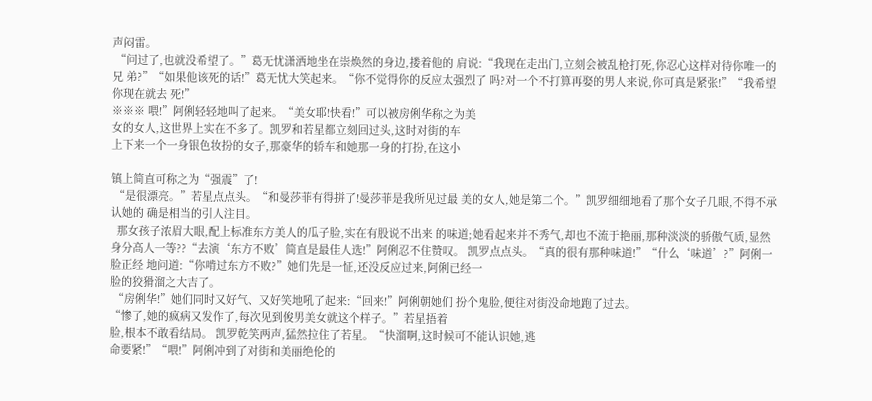声闷雷。
 “问过了,也就没希望了。”葛无忧潇洒地坐在崇焕然的身边,搂着他的 肩说:“我现在走出门,立刻会被乱枪打死,你忍心这样对待你唯一的兄 弟?”“如果他该死的话!”葛无忧大笑起来。“你不觉得你的反应太强烈了 吗?对一个不打算再娶的男人来说,你可真是紧张!”“我希望你现在就去 死!”
※※※ 喂!”阿俐轻轻地叫了起来。“美女耶!快看!”可以被房俐华称之为美
女的女人,这世界上实在不多了。凯罗和若星都立刻回过头,这时对街的车
上下来一个一身银色妆扮的女子,那豪华的轿车和她那一身的打扮,在这小

镇上简直可称之为“强震”了!
 “是很漂亮。”若星点点头。“和曼莎菲有得拼了!曼莎菲是我所见过最 美的女人,她是第二个。”凯罗细细地看了那个女子几眼,不得不承认她的 确是相当的引人注目。
  那女孩子浓眉大眼,配上标准东方美人的瓜子脸,实在有股说不出来 的味道;她看起来并不秀气,却也不流于艳丽,那种淡淡的骄傲气质,显然 身分高人一等??“去演‘东方不败’简直是最佳人选!”阿俐忍不住赞叹。 凯罗点点头。“真的很有那种味道!”“什么‘味道’?”阿俐一脸正经 地问道:“你啃过东方不败?”她们先是一怔,还没反应过来,阿俐已经一
脸的狡猾溜之大吉了。
 “房俐华!”她们同时又好气、又好笑地吼了起来:“回来!”阿俐朝她们 扮个鬼脸,便往对街没命地跑了过去。
“惨了,她的疯病又发作了,每次见到俊男美女就这个样子。”若星捂着
脸,根本不敢看结局。 凯罗乾笑两声,猛然拉住了若星。“快溜啊,这时候可不能认识她,逃
命要紧!”“喂!”阿俐冲到了对街和美丽绝伦的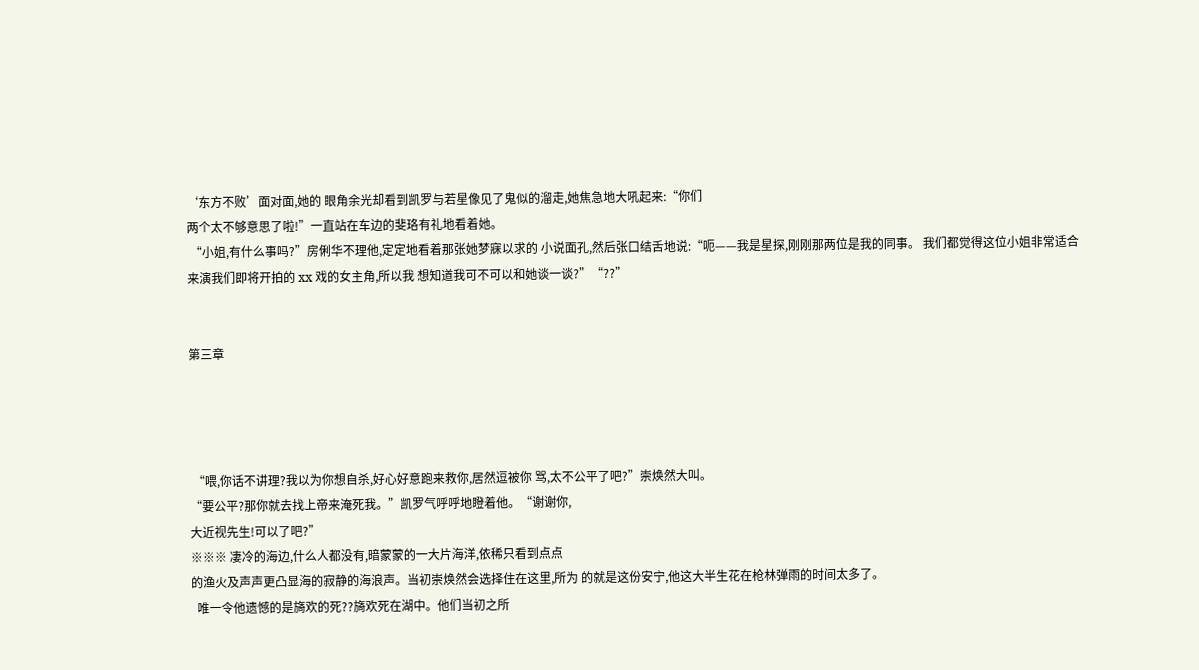‘东方不败’面对面,她的 眼角余光却看到凯罗与若星像见了鬼似的溜走,她焦急地大吼起来:“你们
两个太不够意思了啦!”一直站在车边的斐珞有礼地看着她。
 “小姐,有什么事吗?”房俐华不理他,定定地看着那张她梦寐以求的 小说面孔,然后张口结舌地说:“呃——我是星探,刚刚那两位是我的同事。 我们都觉得这位小姐非常适合来演我们即将开拍的 xx 戏的女主角,所以我 想知道我可不可以和她谈一谈?”“??”


第三章




 “喂,你话不讲理?我以为你想自杀,好心好意跑来救你,居然逗被你 骂,太不公平了吧?”崇焕然大叫。
“要公平?那你就去找上帝来淹死我。”凯罗气呼呼地瞪着他。“谢谢你,
大近视先生!可以了吧?”
※※※ 凄冷的海边,什么人都没有,暗蒙蒙的一大片海洋,依稀只看到点点
的渔火及声声更凸显海的寂静的海浪声。当初崇焕然会选择住在这里,所为 的就是这份安宁,他这大半生花在枪林弹雨的时间太多了。
  唯一令他遗憾的是旖欢的死??旖欢死在湖中。他们当初之所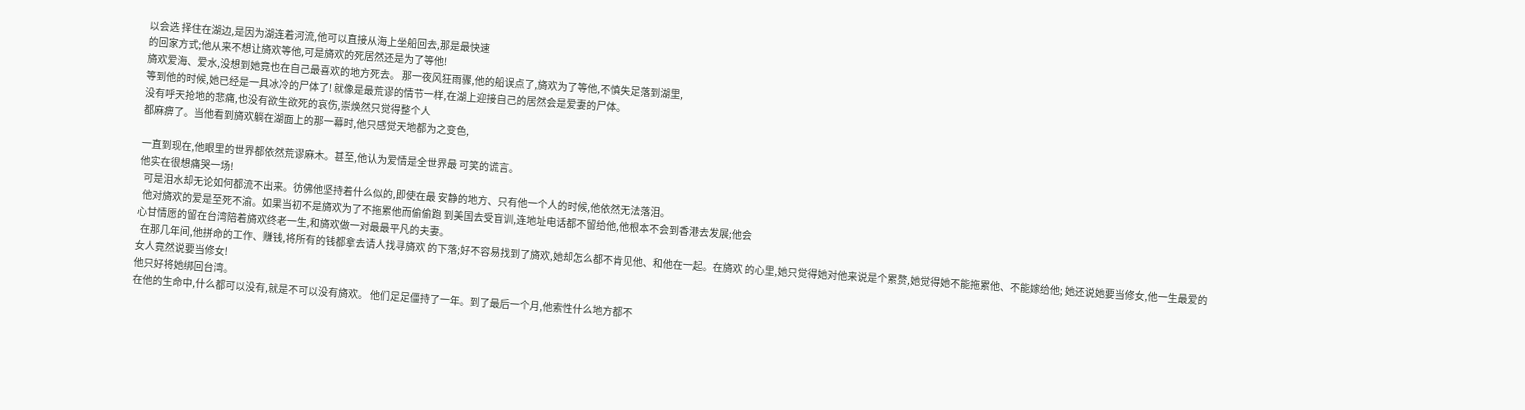以会选 择住在湖边,是因为湖连着河流,他可以直接从海上坐船回去,那是最快速
的回家方式;他从来不想让旖欢等他,可是旖欢的死居然还是为了等他!
旖欢爱海、爱水,没想到她竟也在自己最喜欢的地方死去。 那一夜风狂雨骤,他的船误点了,旖欢为了等他,不慎失足落到湖里,
等到他的时候,她已经是一具冰冷的尸体了! 就像是最荒谬的情节一样,在湖上迎接自己的居然会是爱妻的尸体。
没有呼天抢地的悲痛,也没有欲生欲死的哀伤,崇焕然只觉得整个人
都麻痹了。当他看到旖欢躺在湖面上的那一幕时,他只感觉天地都为之变色,

一直到现在,他眼里的世界都依然荒谬麻木。甚至,他认为爱情是全世界最 可笑的谎言。
他实在很想痛哭一场!
  可是泪水却无论如何都流不出来。彷佛他坚持着什么似的,即使在最 安静的地方、只有他一个人的时候,他依然无法落泪。
  他对旖欢的爱是至死不渝。如果当初不是旖欢为了不拖累他而偷偷跑 到美国去受盲训,连地址电话都不留给他,他根本不会到香港去发展;他会
心甘情愿的留在台湾陪着旖欢终老一生,和旖欢做一对最最平凡的夫妻。
  在那几年间,他拼命的工作、赚钱,将所有的钱都拿去请人找寻旖欢 的下落;好不容易找到了旖欢,她却怎么都不肯见他、和他在一起。在旖欢 的心里,她只觉得她对他来说是个累赘,她觉得她不能拖累他、不能嫁给他; 她还说她要当修女,他一生最爱的女人竟然说要当修女!
他只好将她绑回台湾。
在他的生命中,什么都可以没有,就是不可以没有旖欢。 他们足足僵持了一年。到了最后一个月,他索性什么地方都不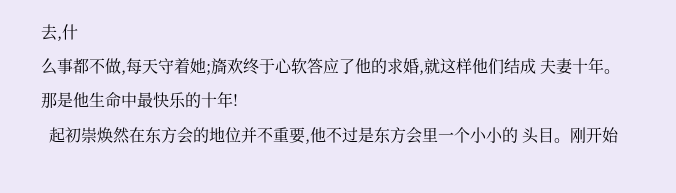去,什
么事都不做,每天守着她;旖欢终于心软答应了他的求婚,就这样他们结成 夫妻十年。
那是他生命中最快乐的十年!
  起初崇焕然在东方会的地位并不重要,他不过是东方会里一个小小的 头目。刚开始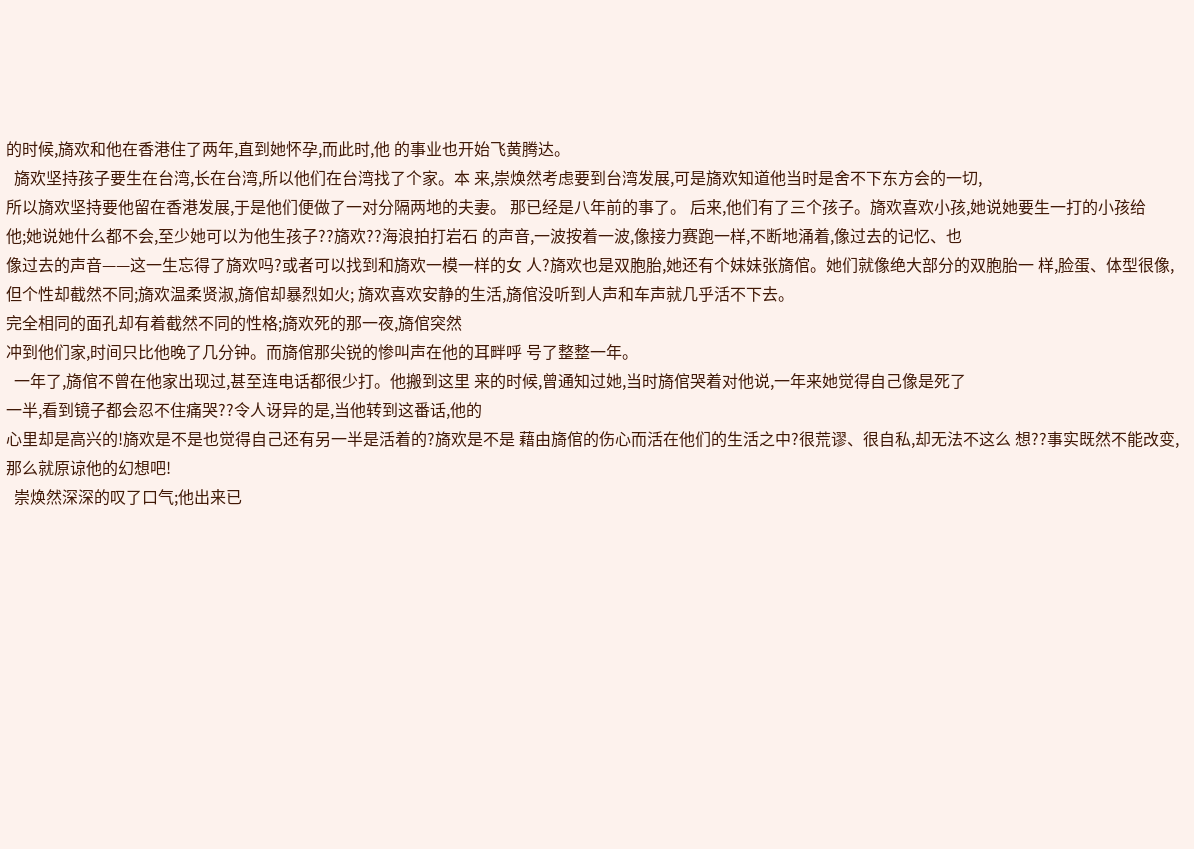的时候,旖欢和他在香港住了两年,直到她怀孕,而此时,他 的事业也开始飞黄腾达。
  旖欢坚持孩子要生在台湾,长在台湾,所以他们在台湾找了个家。本 来,崇焕然考虑要到台湾发展,可是旖欢知道他当时是舍不下东方会的一切,
所以旖欢坚持要他留在香港发展,于是他们便做了一对分隔两地的夫妻。 那已经是八年前的事了。 后来,他们有了三个孩子。旖欢喜欢小孩,她说她要生一打的小孩给
他;她说她什么都不会,至少她可以为他生孩子??旖欢??海浪拍打岩石 的声音,一波按着一波,像接力赛跑一样,不断地涌着,像过去的记忆、也
像过去的声音——这一生忘得了旖欢吗?或者可以找到和旖欢一模一样的女 人?旖欢也是双胞胎,她还有个妹妹张旖倌。她们就像绝大部分的双胞胎一 样,脸蛋、体型很像,但个性却截然不同;旖欢温柔贤淑,旖倌却暴烈如火; 旖欢喜欢安静的生活,旖倌没听到人声和车声就几乎活不下去。
完全相同的面孔却有着截然不同的性格;旖欢死的那一夜,旖倌突然
冲到他们家,时间只比他晚了几分钟。而旖倌那尖锐的惨叫声在他的耳畔呼 号了整整一年。
  一年了,旖倌不曾在他家出现过,甚至连电话都很少打。他搬到这里 来的时候,曾通知过她,当时旖倌哭着对他说,一年来她觉得自己像是死了
一半,看到镜子都会忍不住痛哭??令人讶异的是,当他转到这番话,他的
心里却是高兴的!旖欢是不是也觉得自己还有另一半是活着的?旖欢是不是 藉由旖倌的伤心而活在他们的生活之中?很荒谬、很自私,却无法不这么 想??事实既然不能改变,那么就原谅他的幻想吧!
  崇焕然深深的叹了口气;他出来已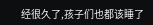经很久了,孩子们也都该睡了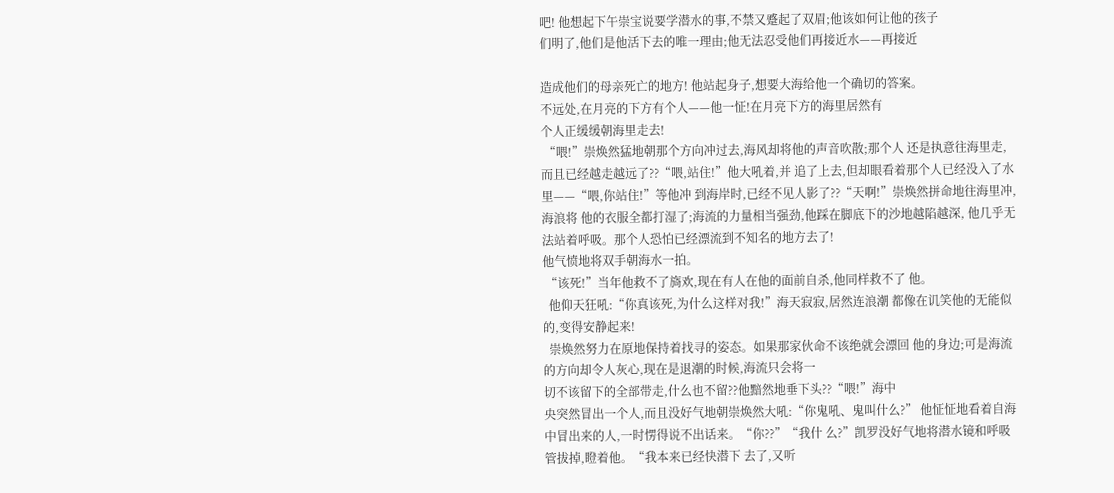吧! 他想起下午崇宝说要学潜水的事,不禁又蹙起了双眉;他该如何让他的孩子
们明了,他们是他活下去的唯一理由;他无法忍受他们再接近水——再接近

造成他们的母亲死亡的地方! 他站起身子,想要大海给他一个确切的答案。
不远处,在月亮的下方有个人——他一怔!在月亮下方的海里居然有
个人正缓缓朝海里走去!
 “喂!”崇焕然猛地朝那个方向冲过去,海风却将他的声音吹散;那个人 还是执意往海里走,而且已经越走越远了??“喂,站住!”他大吼着,并 追了上去,但却眼看着那个人已经没入了水里——“喂,你站住!”等他冲 到海岸时,已经不见人影了??“天啊!”崇焕然拼命地往海里冲,海浪将 他的衣服全都打湿了;海流的力量相当强劲,他踩在脚底下的沙地越陷越深, 他几乎无法站着呼吸。那个人恐怕已经漂流到不知名的地方去了!
他气愤地将双手朝海水一拍。
 “该死!”当年他救不了旖欢,现在有人在他的面前自杀,他同样救不了 他。
  他仰天狂吼:“你真该死,为什么这样对我!”海天寂寂,居然连浪潮 都像在讥笑他的无能似的,变得安静起来!
  崇焕然努力在原地保持着找寻的姿态。如果那家伙命不该绝就会漂回 他的身边;可是海流的方向却令人灰心,现在是退潮的时候,海流只会将一
切不该留下的全部带走,什么也不留??他黯然地垂下头??“喂!”海中
央突然冒出一个人,而且没好气地朝崇焕然大吼:“你鬼吼、鬼叫什么?” 他怔怔地看着自海中冒出来的人,一时愣得说不出话来。“你??”“我什 么?”凯罗没好气地将潜水镜和呼吸管拔掉,瞪着他。“我本来已经快潜下 去了,又听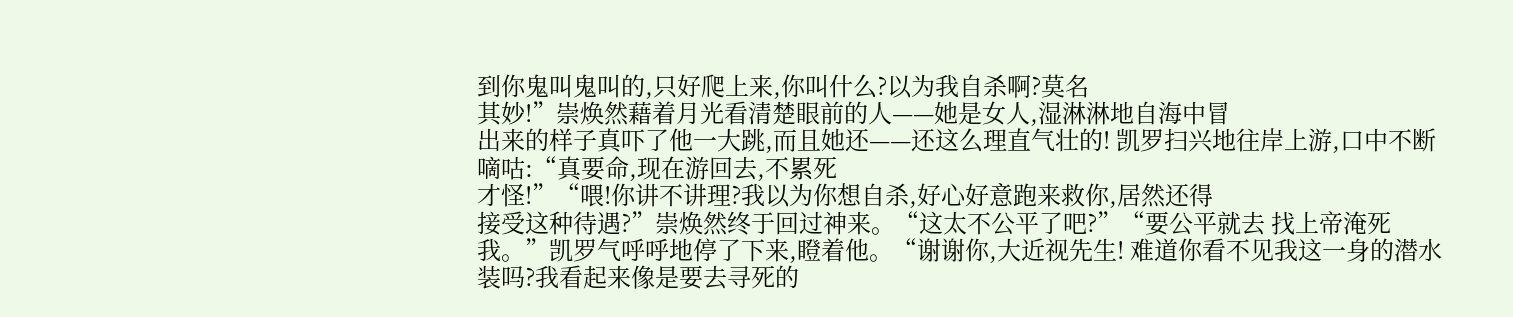到你鬼叫鬼叫的,只好爬上来,你叫什么?以为我自杀啊?莫名
其妙!”崇焕然藉着月光看清楚眼前的人——她是女人,湿淋淋地自海中冒
出来的样子真吓了他一大跳,而且她还——还这么理直气壮的! 凯罗扫兴地往岸上游,口中不断嘀咕:“真要命,现在游回去,不累死
才怪!”“喂!你讲不讲理?我以为你想自杀,好心好意跑来救你,居然还得
接受这种待遇?”崇焕然终于回过神来。“这太不公平了吧?”“要公平就去 找上帝淹死我。”凯罗气呼呼地停了下来,瞪着他。“谢谢你,大近视先生! 难道你看不见我这一身的潜水装吗?我看起来像是要去寻死的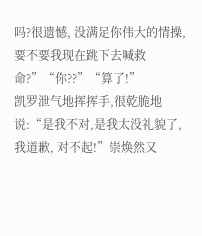吗?很遗憾, 没满足你伟大的情操,要不要我现在跳下去喊救命?”“你??”“算了!”
凯罗泄气地挥挥手,很乾脆地说:“是我不对,是我太没礼貌了,我道歉, 对不起!”崇焕然又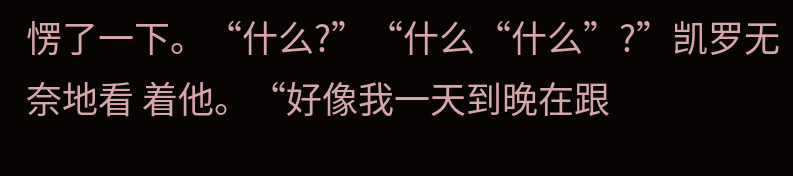愣了一下。“什么?”“什么“什么”?”凯罗无奈地看 着他。“好像我一天到晚在跟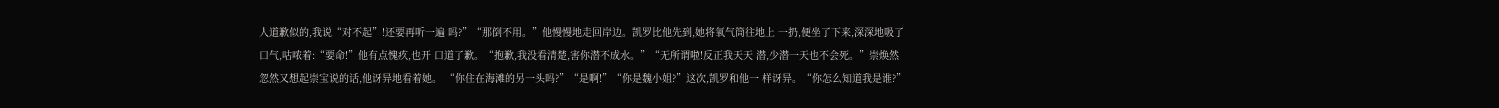人道歉似的,我说“对不起”!还要再听一遍 吗?”“那倒不用。”他慢慢地走回岸边。凯罗比他先到,她将氧气筒往地上 一扔,便坐了下来,深深地吸了口气,咕哝着:“要命!”他有点愧疚,也开 口道了歉。“抱歉,我没看清楚,害你潜不成水。”“无所谓啦!反正我天天 潜,少潜一天也不会死。”崇焕然忽然又想起崇宝说的话,他讶异地看着她。 “你住在海滩的另一头吗?”“是啊!”“你是魏小姐?”这次,凯罗和他一 样讶异。“你怎么知道我是谁?”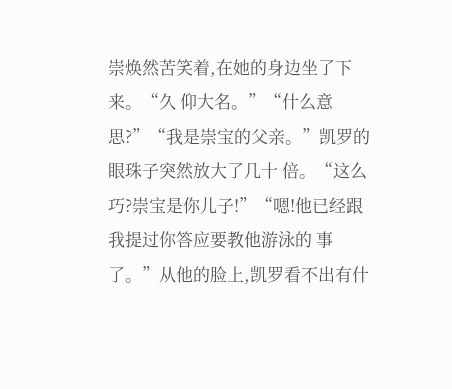崇焕然苦笑着,在她的身边坐了下来。“久 仰大名。”“什么意思?”“我是崇宝的父亲。”凯罗的眼珠子突然放大了几十 倍。“这么巧?崇宝是你儿子!”“嗯!他已经跟我提过你答应要教他游泳的 事了。”从他的脸上,凯罗看不出有什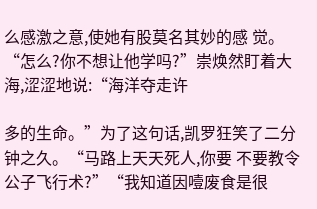么感激之意,使她有股莫名其妙的感 觉。
“怎么?你不想让他学吗?”崇焕然盯着大海,涩涩地说:“海洋夺走许

多的生命。”为了这句话,凯罗狂笑了二分钟之久。“马路上天天死人,你要 不要教令公子飞行术?”“我知道因噎废食是很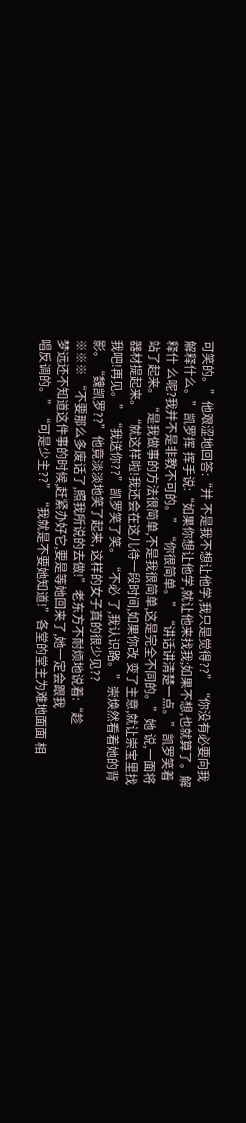可笑的。”他艰涩地回答:“并 不是我不想让他学,我只是觉得??”“你没有必要向我解释什么。”凯罗挥 挥手说:“如果你想让他学,就让他来找我;如果不想,也就算了。解释什 么呢?我并不是非教不可的。”“你很简单。”“讲话讲清楚一点。”凯罗笑着 站了起来。“是我做事的方法很简单,不是我很简单,这是完全不同的。”她 说,一面将器材提起来。“就这样啦!我还会在这儿待一段时间,如果你改 变了主意,就让崇宝里找我吧!再见。”“我送你??”凯罗笑了笑。“不必 了,我认识路。”崇焕然看着她的背影。“魏凯罗??”他竟淡淡地笑了起来, 这样的女子真的很少见??
※※※ “不要那么多废话了,照我所说的去做!”老东方不耐烦地说着:“趁
梦远还不知道这件事的时候,赶紧办好它,要是等她回来了,她一定会跟我
唱反调的。”“可是少主??”“我就是不要她知道!”各堂的堂主为难地面面 相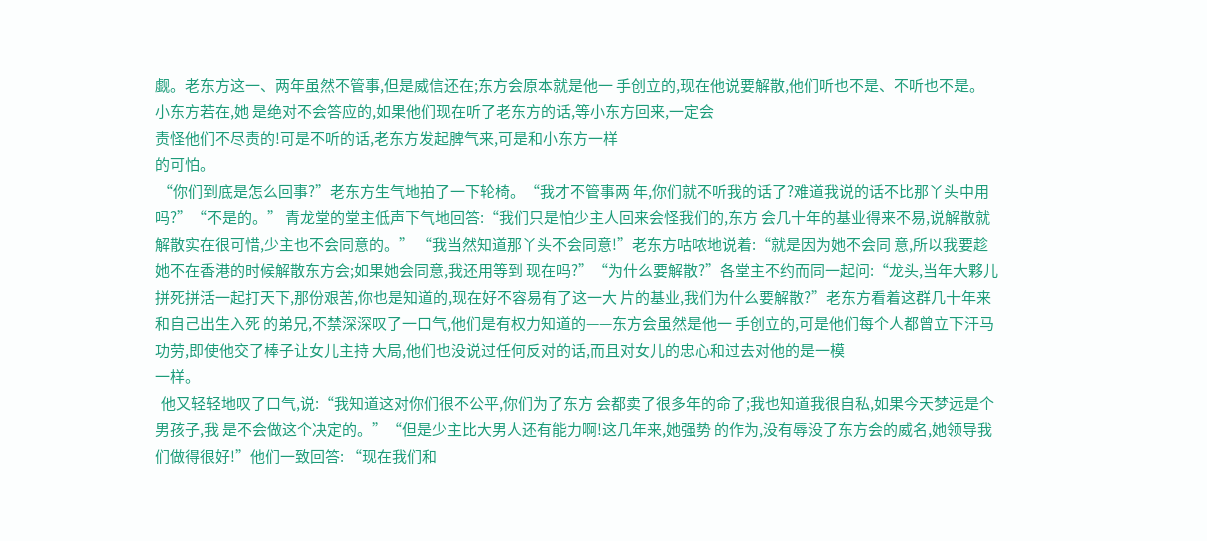觑。老东方这一、两年虽然不管事,但是威信还在;东方会原本就是他一 手创立的,现在他说要解散,他们听也不是、不听也不是。小东方若在,她 是绝对不会答应的,如果他们现在听了老东方的话,等小东方回来,一定会
责怪他们不尽责的!可是不听的话,老东方发起脾气来,可是和小东方一样
的可怕。
 “你们到底是怎么回事?”老东方生气地拍了一下轮椅。“我才不管事两 年,你们就不听我的话了?难道我说的话不比那丫头中用吗?”“不是的。” 青龙堂的堂主低声下气地回答:“我们只是怕少主人回来会怪我们的,东方 会几十年的基业得来不易,说解散就解散实在很可惜,少主也不会同意的。” “我当然知道那丫头不会同意!”老东方咕哝地说着:“就是因为她不会同 意,所以我要趁她不在香港的时候解散东方会;如果她会同意,我还用等到 现在吗?”“为什么要解散?”各堂主不约而同一起问:“龙头,当年大夥儿 拼死拼活一起打天下,那份艰苦,你也是知道的,现在好不容易有了这一大 片的基业,我们为什么要解散?”老东方看着这群几十年来和自己出生入死 的弟兄,不禁深深叹了一口气,他们是有权力知道的——东方会虽然是他一 手创立的,可是他们每个人都曾立下汗马功劳,即使他交了棒子让女儿主持 大局,他们也没说过任何反对的话,而且对女儿的忠心和过去对他的是一模
一样。
  他又轻轻地叹了口气,说:“我知道这对你们很不公平,你们为了东方 会都卖了很多年的命了;我也知道我很自私,如果今天梦远是个男孩子,我 是不会做这个决定的。”“但是少主比大男人还有能力啊!这几年来,她强势 的作为,没有辱没了东方会的威名,她领导我们做得很好!”他们一致回答: “现在我们和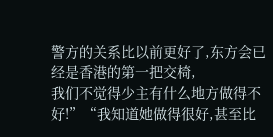警方的关系比以前更好了,东方会已经是香港的第一把交椅,
我们不觉得少主有什么地方做得不好!”“我知道她做得很好,甚至比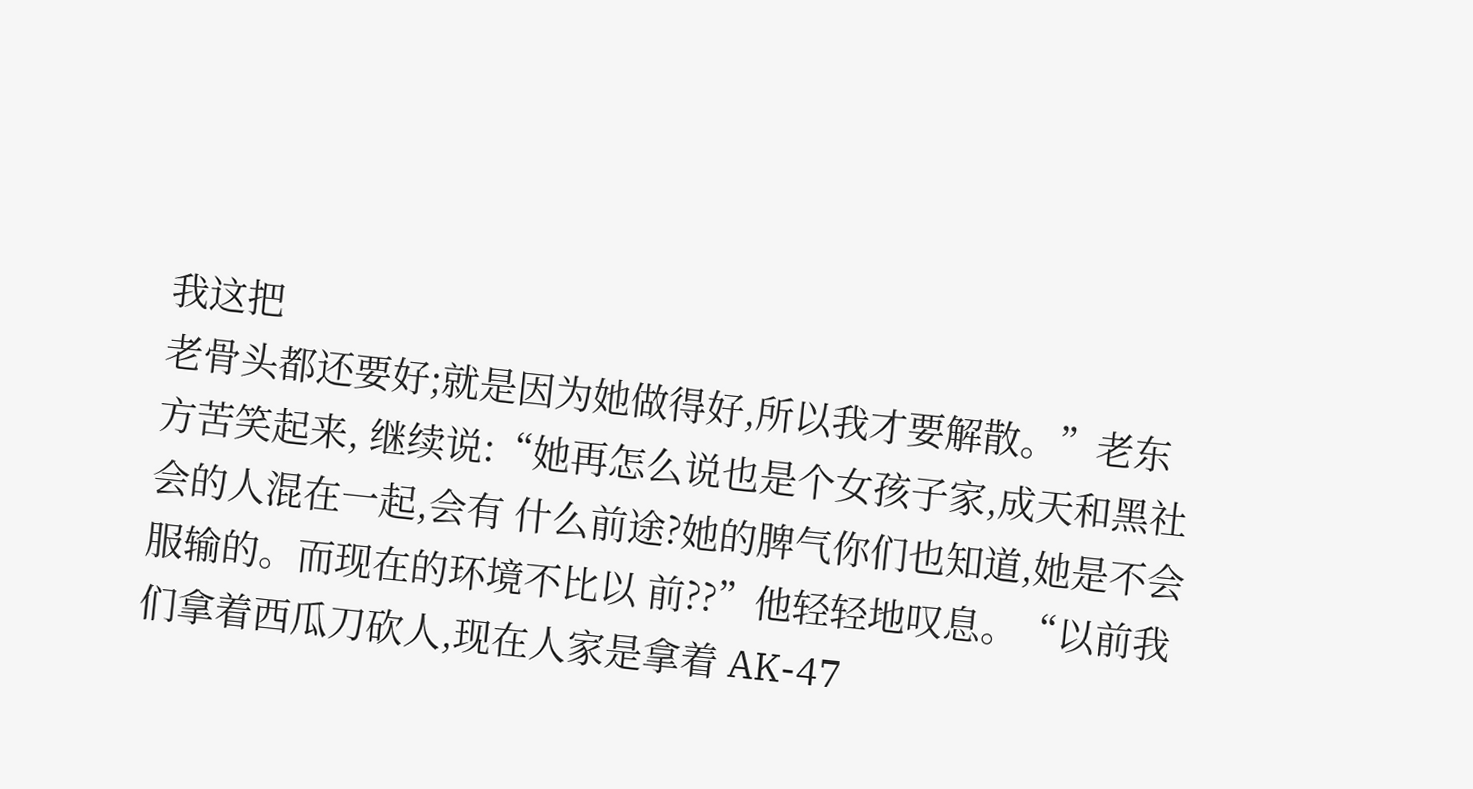我这把
老骨头都还要好;就是因为她做得好,所以我才要解散。”老东方苦笑起来, 继续说:“她再怎么说也是个女孩子家,成天和黑社会的人混在一起,会有 什么前途?她的脾气你们也知道,她是不会服输的。而现在的环境不比以 前??”他轻轻地叹息。“以前我们拿着西瓜刀砍人,现在人家是拿着 AK-47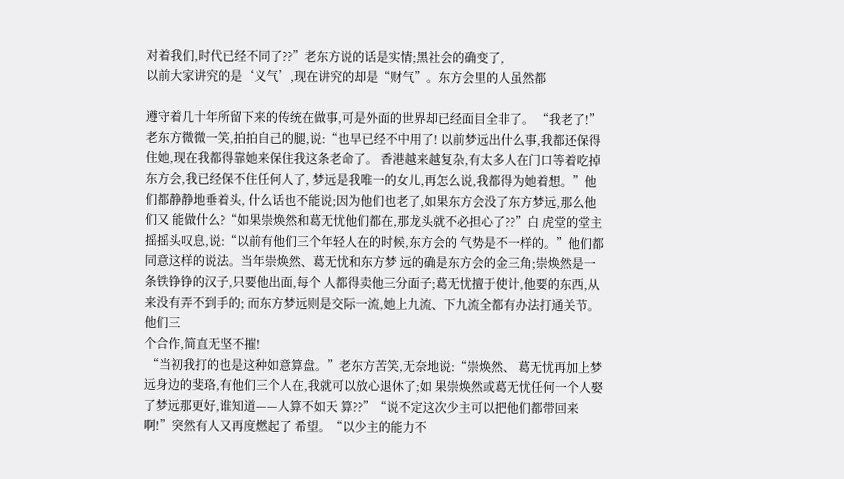对着我们,时代已经不同了??”老东方说的话是实情;黑社会的确变了,
以前大家讲究的是‘义气’,现在讲究的却是“财气”。东方会里的人虽然都

遵守着几十年所留下来的传统在做事,可是外面的世界却已经面目全非了。 “我老了!”老东方微微一笑,拍拍自己的腿,说:“也早已经不中用了! 以前梦远出什么事,我都还保得住她,现在我都得靠她来保住我这条老命了。 香港越来越复杂,有太多人在门口等着吃掉东方会,我已经保不住任何人了, 梦远是我唯一的女儿,再怎么说,我都得为她着想。”他们都静静地垂着头, 什么话也不能说;因为他们也老了,如果东方会没了东方梦远,那么他们又 能做什么?“如果崇焕然和葛无忧他们都在,那龙头就不必担心了??”白 虎堂的堂主摇摇头叹息,说:“以前有他们三个年轻人在的时候,东方会的 气势是不一样的。”他们都同意这样的说法。当年崇焕然、葛无忧和东方梦 远的确是东方会的金三角;崇焕然是一条铁铮铮的汉子,只要他出面,每个 人都得卖他三分面子;葛无忧擅于使计,他要的东西,从来没有弄不到手的; 而东方梦远则是交际一流,她上九流、下九流全都有办法打通关节。他们三
个合作,简直无坚不摧!
 “当初我打的也是这种如意算盘。”老东方苦笑,无奈地说:“崇焕然、 葛无忧再加上梦远身边的斐珞,有他们三个人在,我就可以放心退休了;如 果崇焕然或葛无忧任何一个人娶了梦远那更好,谁知道——人算不如天 算??”“说不定这次少主可以把他们都带回来啊!”突然有人又再度燃起了 希望。“以少主的能力不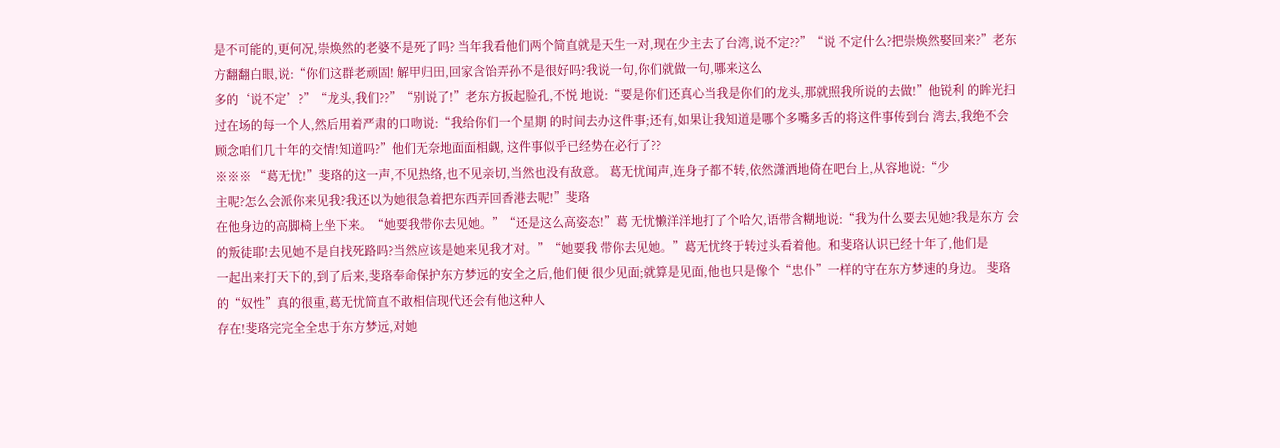是不可能的,更何况,崇焕然的老婆不是死了吗? 当年我看他们两个简直就是天生一对,现在少主去了台湾,说不定??”“说 不定什么?把崇焕然娶回来?”老东方翻翻白眼,说:“你们这群老顽固! 解甲归田,回家含饴弄孙不是很好吗?我说一句,你们就做一句,哪来这么
多的‘说不定’?”“龙头,我们??”“别说了!”老东方扳起脸孔,不悦 地说:“要是你们还真心当我是你们的龙头,那就照我所说的去做!”他锐利 的眸光扫过在场的每一个人,然后用着严肃的口吻说:“我给你们一个星期 的时间去办这件事;还有,如果让我知道是哪个多嘴多舌的将这件事传到台 湾去,我绝不会顾念咱们几十年的交情!知道吗?”他们无奈地面面相觑, 这件事似乎已经势在必行了??
※※※ “葛无忧!”斐珞的这一声,不见热络,也不见亲切,当然也没有敌意。 葛无忧闻声,连身子都不转,依然潇洒地倚在吧台上,从容地说:“少
主呢?怎么会派你来见我?我还以为她很急着把东西弄回香港去呢!”斐珞
在他身边的高脚椅上坐下来。“她要我带你去见她。”“还是这么高姿态!”葛 无忧懒洋洋地打了个哈欠,语带含糊地说:“我为什么要去见她?我是东方 会的叛徒耶!去见她不是自找死路吗?当然应该是她来见我才对。”“她要我 带你去见她。”葛无忧终于转过头看着他。和斐珞认识已经十年了,他们是
一起出来打天下的,到了后来,斐珞奉命保护东方梦远的安全之后,他们便 很少见面;就算是见面,他也只是像个“忠仆”一样的守在东方梦速的身边。 斐珞的“奴性”真的很重,葛无忧简直不敢相信现代还会有他这种人
存在!斐珞完完全全忠于东方梦远,对她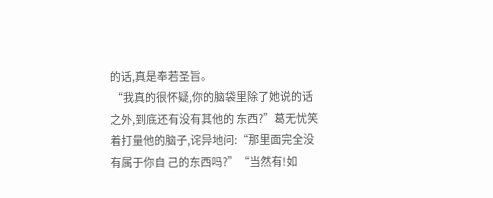的话,真是奉若圣旨。
 “我真的很怀疑,你的脑袋里除了她说的话之外,到底还有没有其他的 东西?”葛无忧笑着打量他的脑子,诧异地问:“那里面完全没有属于你自 己的东西吗?”“当然有!如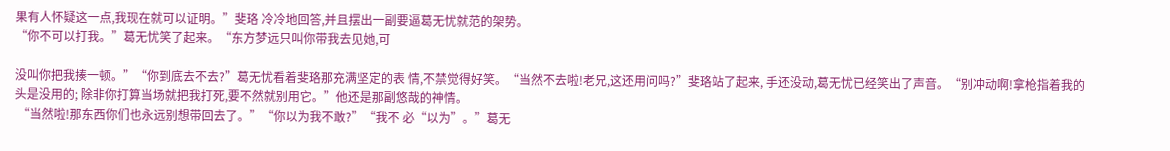果有人怀疑这一点,我现在就可以证明。”斐珞 冷冷地回答,并且摆出一副要逼葛无忧就范的架势。
“你不可以打我。”葛无忧笑了起来。“东方梦远只叫你带我去见她,可

没叫你把我揍一顿。”“你到底去不去?”葛无忧看着斐珞那充满坚定的表 情,不禁觉得好笑。“当然不去啦!老兄,这还用问吗?”斐珞站了起来, 手还没动,葛无忧已经笑出了声音。“别冲动啊!拿枪指着我的头是没用的; 除非你打算当场就把我打死,要不然就别用它。”他还是那副悠哉的神情。
 “当然啦!那东西你们也永远别想带回去了。”“你以为我不敢?”“我不 必“以为”。”葛无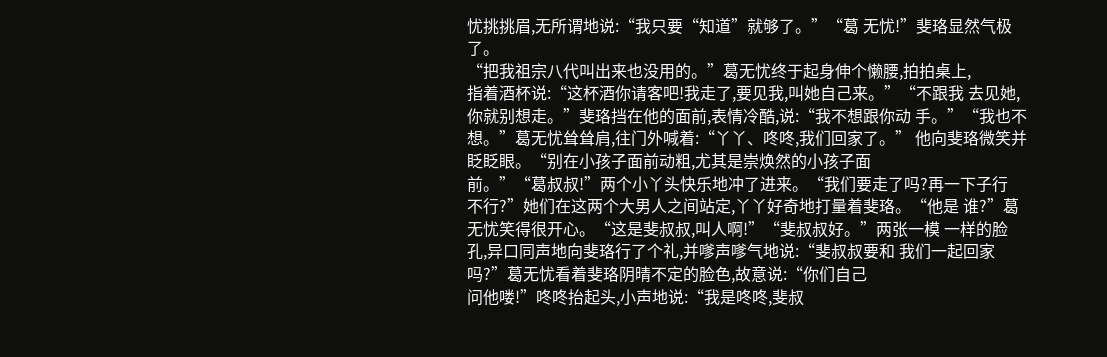忧挑挑眉,无所谓地说:“我只要“知道”就够了。”“葛 无忧!”斐珞显然气极了。
“把我祖宗八代叫出来也没用的。”葛无忧终于起身伸个懒腰,拍拍桌上,
指着酒杯说:“这杯酒你请客吧!我走了,要见我,叫她自己来。”“不跟我 去见她,你就别想走。”斐珞挡在他的面前,表情冷酷,说:“我不想跟你动 手。”“我也不想。”葛无忧耸耸肩,往门外喊着:“丫丫、咚咚,我们回家了。” 他向斐珞微笑并眨眨眼。“别在小孩子面前动粗,尤其是崇焕然的小孩子面
前。”“葛叔叔!”两个小丫头快乐地冲了进来。“我们要走了吗?再一下子行
不行?”她们在这两个大男人之间站定,丫丫好奇地打量着斐珞。“他是 谁?”葛无忧笑得很开心。“这是斐叔叔,叫人啊!”“斐叔叔好。”两张一模 一样的脸孔,异口同声地向斐珞行了个礼,并嗲声嗲气地说:“斐叔叔要和 我们一起回家吗?”葛无忧看着斐珞阴晴不定的脸色,故意说:“你们自己
问他喽!”咚咚抬起头,小声地说:“我是咚咚,斐叔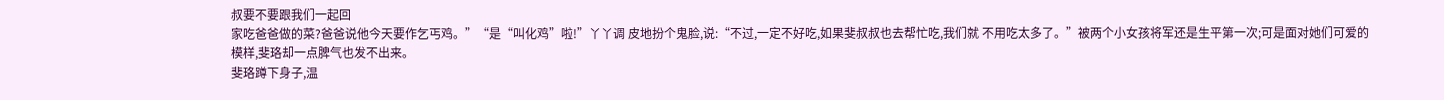叔要不要跟我们一起回
家吃爸爸做的菜?爸爸说他今天要作乞丐鸡。”“是“叫化鸡”啦!”丫丫调 皮地扮个鬼脸,说:“不过,一定不好吃,如果斐叔叔也去帮忙吃,我们就 不用吃太多了。”被两个小女孩将军还是生平第一次;可是面对她们可爱的 模样,斐珞却一点脾气也发不出来。
斐珞蹲下身子,温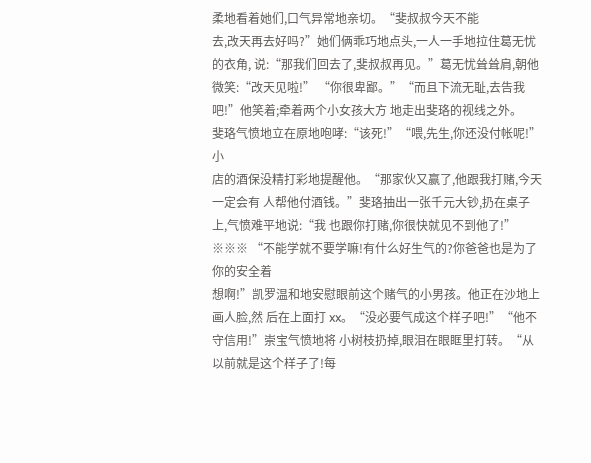柔地看着她们,口气异常地亲切。“斐叔叔今天不能
去,改天再去好吗?”她们俩乖巧地点头,一人一手地拉住葛无忧的衣角, 说:“那我们回去了,斐叔叔再见。”葛无忧耸耸肩,朝他微笑:“改天见啦!” “你很卑鄙。”“而且下流无耻,去告我吧!”他笑着;牵着两个小女孩大方 地走出斐珞的视线之外。
斐珞气愤地立在原地咆哮:“该死!”“喂,先生,你还没付帐呢!”小
店的酒保没精打彩地提醒他。“那家伙又赢了,他跟我打赌,今天一定会有 人帮他付酒钱。”斐珞抽出一张千元大钞,扔在桌子上,气愤难平地说:“我 也跟你打赌,你很快就见不到他了!”
※※※ “不能学就不要学嘛!有什么好生气的?你爸爸也是为了你的安全着
想啊!”凯罗温和地安慰眼前这个赌气的小男孩。他正在沙地上画人脸,然 后在上面打 xx。“没必要气成这个样子吧!”“他不守信用!”崇宝气愤地将 小树枝扔掉,眼泪在眼眶里打转。“从以前就是这个样子了!每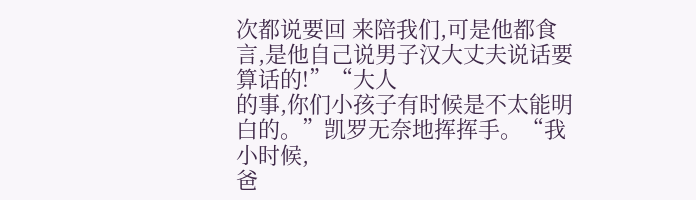次都说要回 来陪我们,可是他都食言,是他自己说男子汉大丈夫说话要算话的!”“大人
的事,你们小孩子有时候是不太能明白的。”凯罗无奈地挥挥手。“我小时候,
爸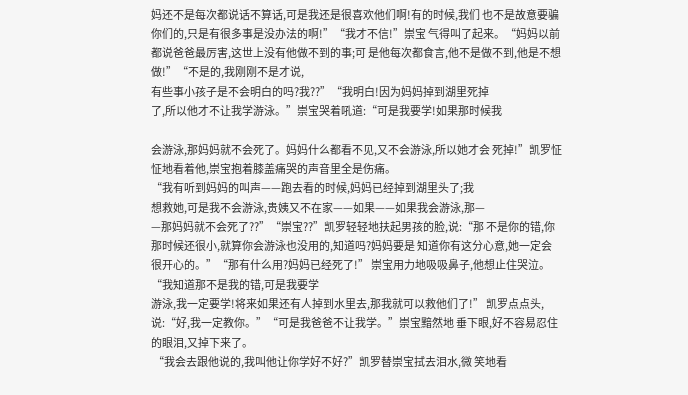妈还不是每次都说话不算话,可是我还是很喜欢他们啊!有的时候,我们 也不是故意要骗你们的,只是有很多事是没办法的啊!”“我才不信!”崇宝 气得叫了起来。“妈妈以前都说爸爸最厉害,这世上没有他做不到的事;可 是他每次都食言,他不是做不到,他是不想做!”“不是的,我刚刚不是才说,
有些事小孩子是不会明白的吗?我??”“我明白!因为妈妈掉到湖里死掉
了,所以他才不让我学游泳。”崇宝哭着吼道:“可是我要学!如果那时候我

会游泳,那妈妈就不会死了。妈妈什么都看不见,又不会游泳,所以她才会 死掉!”凯罗怔怔地看着他,崇宝抱着膝盖痛哭的声音里全是伤痛。
“我有听到妈妈的叫声——跑去看的时候,妈妈已经掉到湖里头了;我
想救她,可是我不会游泳,贵姨又不在家——如果——如果我会游泳,那—
—那妈妈就不会死了??”“崇宝??”凯罗轻轻地扶起男孩的脸,说:“那 不是你的错,你那时候还很小,就算你会游泳也没用的,知道吗?妈妈要是 知道你有这分心意,她一定会很开心的。”“那有什么用?妈妈已经死了!” 崇宝用力地吸吸鼻子,他想止住哭泣。“我知道那不是我的错,可是我要学
游泳,我一定要学!将来如果还有人掉到水里去,那我就可以救他们了!” 凯罗点点头,说:“好,我一定教你。”“可是我爸爸不让我学。”崇宝黯然地 垂下眼,好不容易忍住的眼泪,又掉下来了。
 “我会去跟他说的,我叫他让你学好不好?”凯罗替崇宝拭去泪水,微 笑地看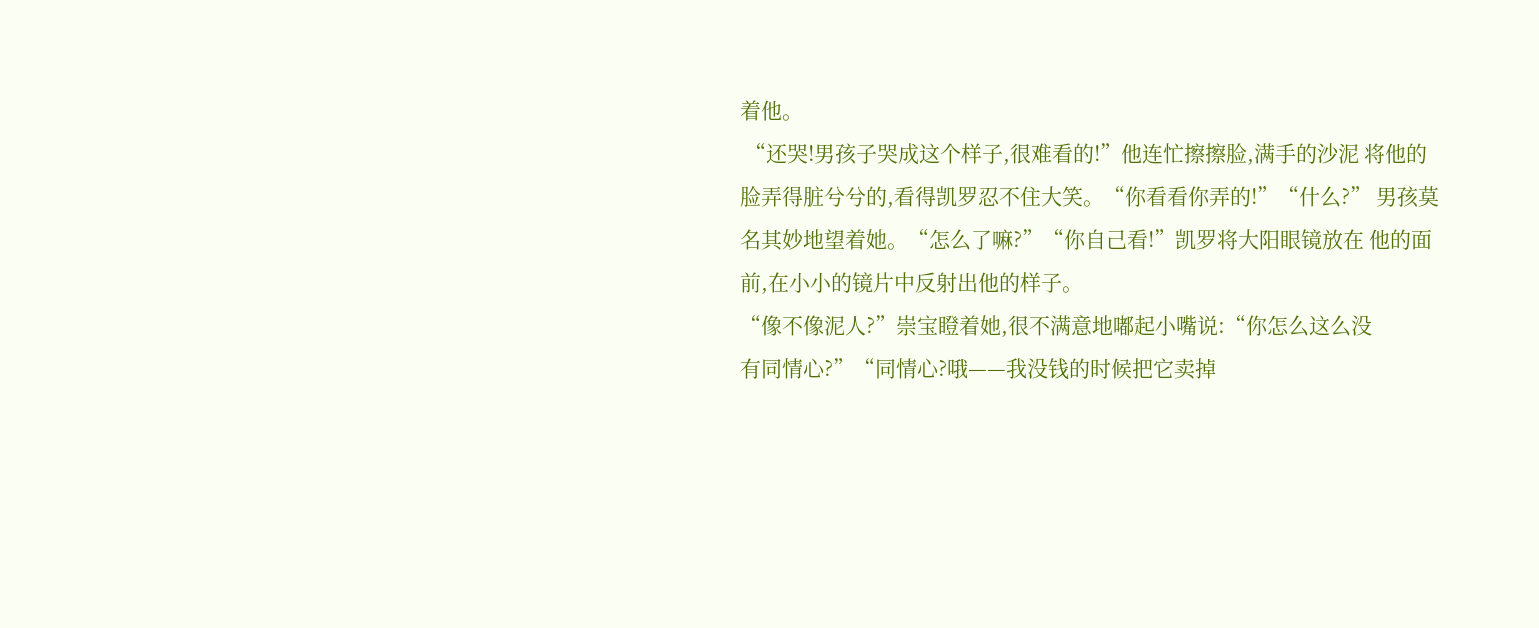着他。
 “还哭!男孩子哭成这个样子,很难看的!”他连忙擦擦脸,满手的沙泥 将他的脸弄得脏兮兮的,看得凯罗忍不住大笑。“你看看你弄的!”“什么?” 男孩莫名其妙地望着她。“怎么了嘛?”“你自己看!”凯罗将大阳眼镜放在 他的面前,在小小的镜片中反射出他的样子。
“像不像泥人?”崇宝瞪着她,很不满意地嘟起小嘴说:“你怎么这么没
有同情心?”“同情心?哦——我没钱的时候把它卖掉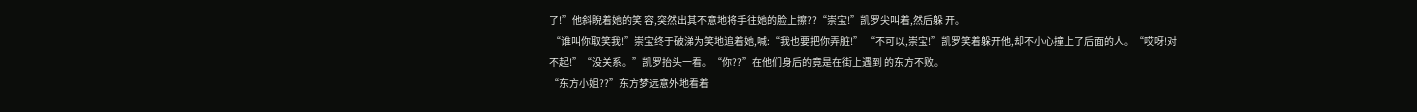了!”他斜睨着她的笑 容,突然出其不意地将手往她的脸上擦??“崇宝!”凯罗尖叫着,然后躲 开。
 “谁叫你取笑我!”崇宝终于破涕为笑地追着她,喊:“我也要把你弄脏!” “不可以,崇宝!”凯罗笑着躲开他,却不小心撞上了后面的人。“哎呀!对
不起!”“没关系。”凯罗抬头一看。“你??”在他们身后的竟是在街上遇到 的东方不败。
“东方小姐??”东方梦远意外地看着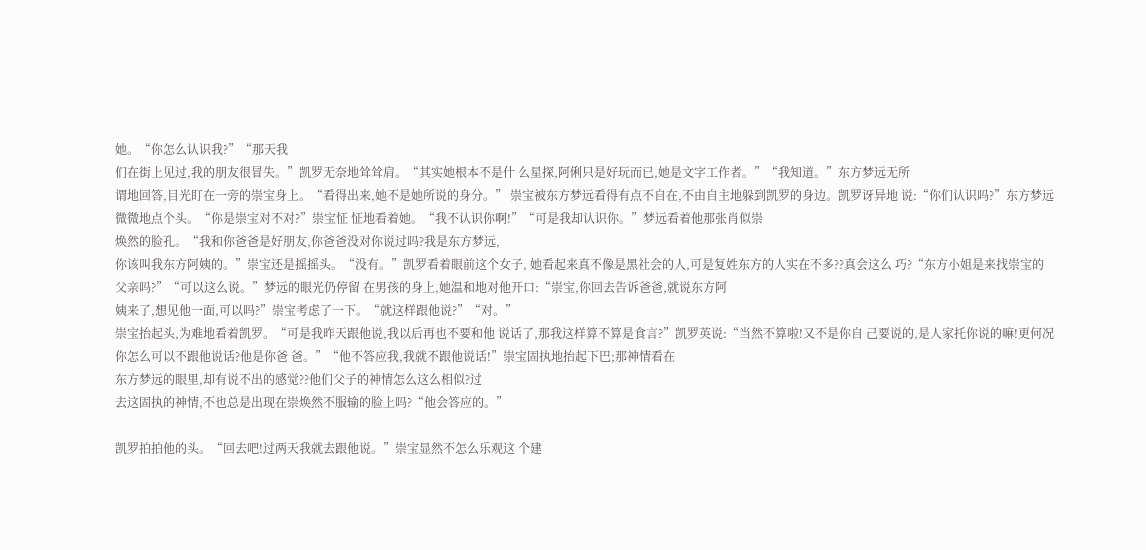她。“你怎么认识我?”“那天我
们在街上见过,我的朋友很冒失。”凯罗无奈地耸耸肩。“其实她根本不是什 么星探,阿俐只是好玩而已,她是文字工作者。”“我知道。”东方梦远无所
谓地回答,目光盯在一旁的崇宝身上。“看得出来,她不是她所说的身分。” 崇宝被东方梦远看得有点不自在,不由自主地躲到凯罗的身边。凯罗讶异地 说:“你们认识吗?”东方梦远微微地点个头。“你是崇宝对不对?”崇宝怔 怔地看着她。“我不认识你啊!”“可是我却认识你。”梦远看着他那张肖似崇
焕然的脸孔。“我和你爸爸是好朋友,你爸爸没对你说过吗?我是东方梦远,
你该叫我东方阿姨的。”崇宝还是摇摇头。“没有。”凯罗看着眼前这个女子, 她看起来真不像是黑社会的人,可是复姓东方的人实在不多??真会这么 巧?“东方小姐是来找崇宝的父亲吗?”“可以这么说。”梦远的眼光仍停留 在男孩的身上,她温和地对他开口:“崇宝,你回去告诉爸爸,就说东方阿
姨来了,想见他一面,可以吗?”崇宝考虑了一下。“就这样跟他说?”“对。”
崇宝抬起头,为难地看着凯罗。“可是我昨天跟他说,我以后再也不要和他 说话了,那我这样算不算是食言?”凯罗英说:“当然不算啦!又不是你自 己要说的,是人家托你说的嘛!更何况你怎么可以不跟他说话?他是你爸 爸。”“他不答应我,我就不跟他说话!”崇宝固执地抬起下巴;那神情看在
东方梦远的眼里,却有说不出的感觉??他们父子的神情怎么这么相似?过
去这固执的神情,不也总是出现在崇焕然不服输的脸上吗?“他会答应的。”

凯罗拍拍他的头。“回去吧!过两天我就去跟他说。”崇宝显然不怎么乐观这 个建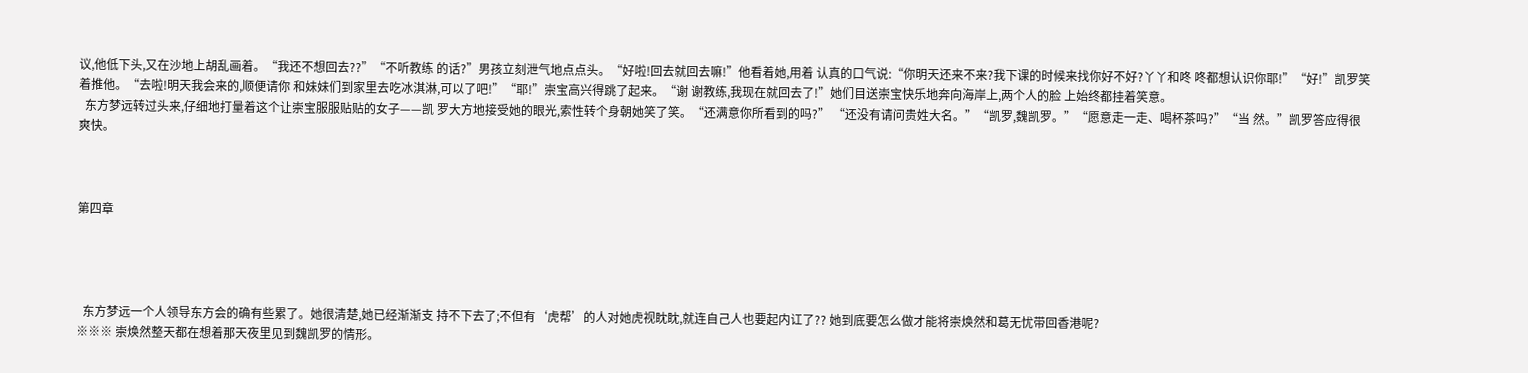议,他低下头,又在沙地上胡乱画着。“我还不想回去??”“不听教练 的话?”男孩立刻泄气地点点头。“好啦!回去就回去嘛!”他看着她,用着 认真的口气说:“你明天还来不来?我下课的时候来找你好不好?丫丫和咚 咚都想认识你耶!”“好!”凯罗笑着推他。“去啦!明天我会来的,顺便请你 和妹妹们到家里去吃冰淇淋,可以了吧!”“耶!”崇宝高兴得跳了起来。“谢 谢教练,我现在就回去了!”她们目送崇宝快乐地奔向海岸上,两个人的脸 上始终都挂着笑意。
  东方梦远转过头来,仔细地打量着这个让崇宝服服贴贴的女子——凯 罗大方地接受她的眼光,索性转个身朝她笑了笑。“还满意你所看到的吗?” “还没有请问贵姓大名。”“凯罗,魏凯罗。”“愿意走一走、喝杯茶吗?”“当 然。”凯罗答应得很爽快。



第四章




  东方梦远一个人领导东方会的确有些累了。她很清楚,她已经渐渐支 持不下去了;不但有‘虎帮’的人对她虎视眈眈,就连自己人也要起内讧了?? 她到底要怎么做才能将崇焕然和葛无忧带回香港呢?
※※※ 崇焕然整天都在想着那天夜里见到魏凯罗的情形。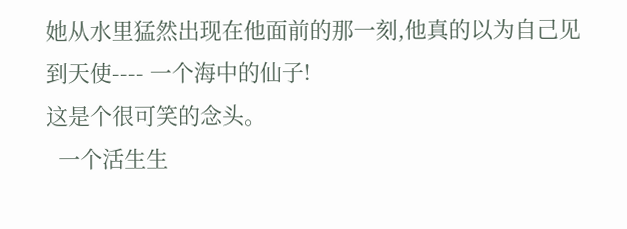她从水里猛然出现在他面前的那一刻,他真的以为自己见到天使---- 一个海中的仙子!
这是个很可笑的念头。
  一个活生生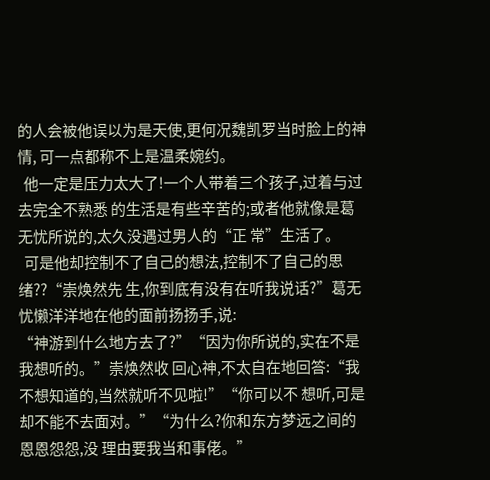的人会被他误以为是天使,更何况魏凯罗当时脸上的神情, 可一点都称不上是温柔婉约。
  他一定是压力太大了!一个人带着三个孩子,过着与过去完全不熟悉 的生活是有些辛苦的;或者他就像是葛无忧所说的,太久没遇过男人的“正 常”生活了。
  可是他却控制不了自己的想法,控制不了自己的思绪??“崇焕然先 生,你到底有没有在听我说话?”葛无忧懒洋洋地在他的面前扬扬手,说:
“神游到什么地方去了?”“因为你所说的,实在不是我想听的。”崇焕然收 回心神,不太自在地回答:“我不想知道的,当然就听不见啦!”“你可以不 想听,可是却不能不去面对。”“为什么?你和东方梦远之间的恩恩怨怨,没 理由要我当和事佬。”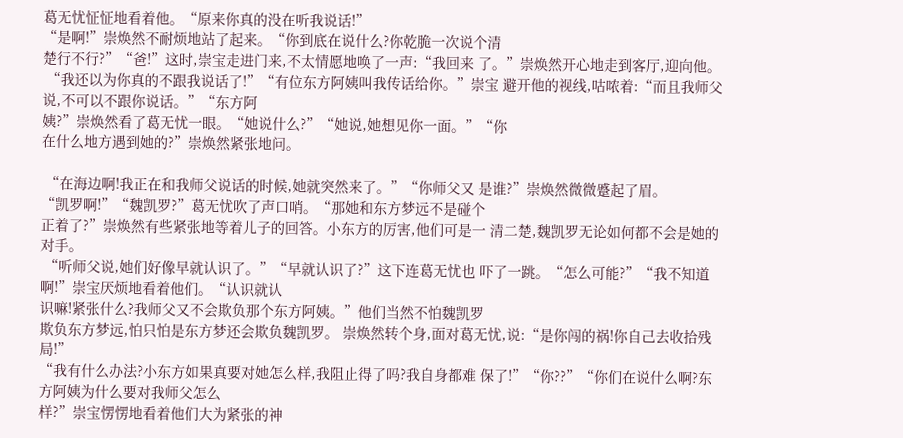葛无忧怔怔地看着他。“原来你真的没在听我说话!”
“是啊!”崇焕然不耐烦地站了起来。“你到底在说什么?你乾脆一次说个清
楚行不行?”“爸!”这时,崇宝走进门来,不太情愿地唤了一声:“我回来 了。”崇焕然开心地走到客厅,迎向他。
 “我还以为你真的不跟我说话了!”“有位东方阿姨叫我传话给你。”崇宝 避开他的视线,咕哝着:“而且我师父说,不可以不跟你说话。”“东方阿
姨?”崇焕然看了葛无忧一眼。“她说什么?”“她说,她想见你一面。”“你
在什么地方遇到她的?”崇焕然紧张地问。

 “在海边啊!我正在和我师父说话的时候,她就突然来了。”“你师父又 是谁?”崇焕然微微蹙起了眉。
“凯罗啊!”“魏凯罗?”葛无忧吹了声口哨。“那她和东方梦远不是碰个
正着了?”崇焕然有些紧张地等着儿子的回答。小东方的厉害,他们可是一 清二楚,魏凯罗无论如何都不会是她的对手。
 “听师父说,她们好像早就认识了。”“早就认识了?”这下连葛无忧也 吓了一跳。“怎么可能?”“我不知道啊!”崇宝厌烦地看着他们。“认识就认
识嘛!紧张什么?我师父又不会欺负那个东方阿姨。”他们当然不怕魏凯罗
欺负东方梦远,怕只怕是东方梦还会欺负魏凯罗。 崇焕然转个身,面对葛无忧,说:“是你闯的祸!你自己去收拾残局!”
“我有什么办法?小东方如果真要对她怎么样,我阻止得了吗?我自身都难 保了!”“你??”“你们在说什么啊?东方阿姨为什么要对我师父怎么
样?”崇宝愣愣地看着他们大为紧张的神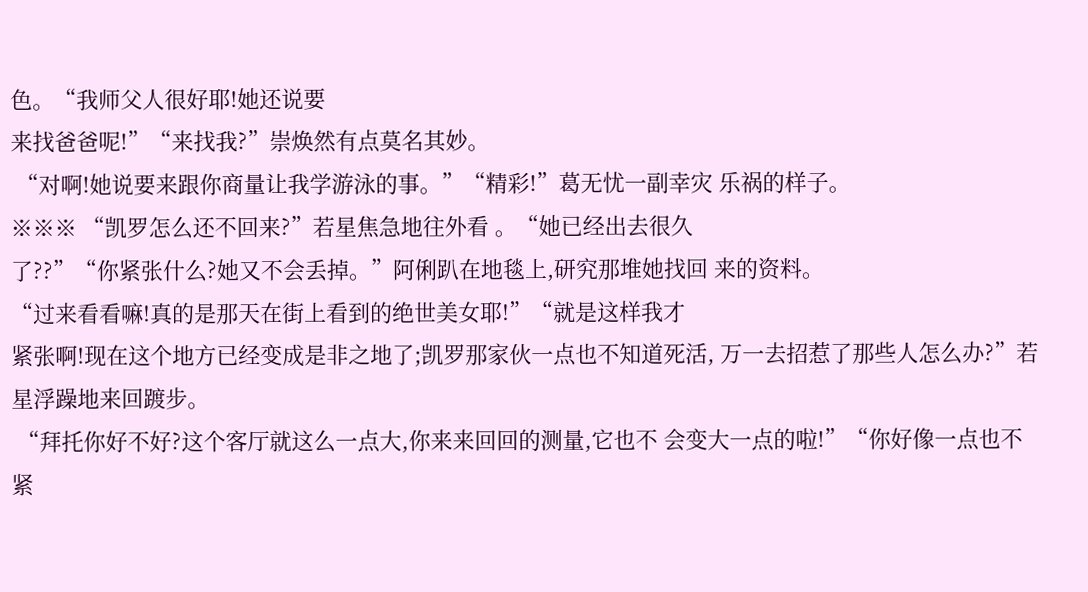色。“我师父人很好耶!她还说要
来找爸爸呢!”“来找我?”崇焕然有点莫名其妙。
 “对啊!她说要来跟你商量让我学游泳的事。”“精彩!”葛无忧一副幸灾 乐祸的样子。
※※※ “凯罗怎么还不回来?”若星焦急地往外看 。“她已经出去很久
了??”“你紧张什么?她又不会丢掉。”阿俐趴在地毯上,研究那堆她找回 来的资料。
“过来看看嘛!真的是那天在街上看到的绝世美女耶!”“就是这样我才
紧张啊!现在这个地方已经变成是非之地了;凯罗那家伙一点也不知道死活, 万一去招惹了那些人怎么办?”若星浮躁地来回踱步。
 “拜托你好不好?这个客厅就这么一点大,你来来回回的测量,它也不 会变大一点的啦!”“你好像一点也不紧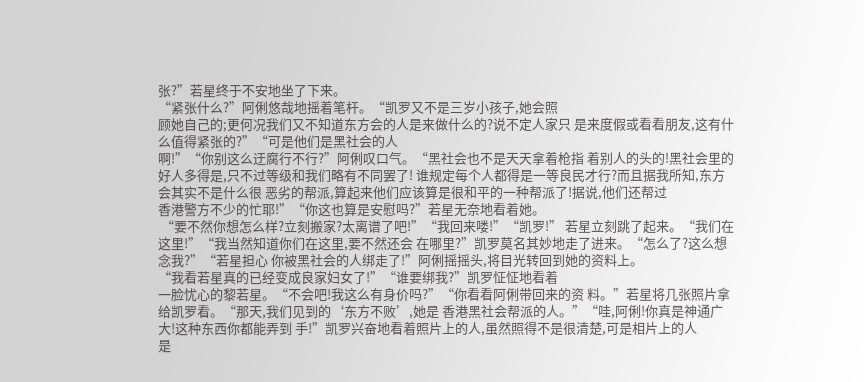张?”若星终于不安地坐了下来。
“紧张什么?”阿俐悠哉地摇着笔杆。“凯罗又不是三岁小孩子,她会照
顾她自己的;更何况我们又不知道东方会的人是来做什么的?说不定人家只 是来度假或看看朋友,这有什么值得紧张的?”“可是他们是黑社会的人
啊!”“你别这么迂腐行不行?”阿俐叹口气。“黑社会也不是天天拿着枪指 着别人的头的!黑社会里的好人多得是,只不过等级和我们略有不同罢了! 谁规定每个人都得是一等良民才行?而且据我所知,东方会其实不是什么很 恶劣的帮派,算起来他们应该算是很和平的一种帮派了!据说,他们还帮过
香港警方不少的忙耶!”“你这也算是安慰吗?”若星无奈地看着她。
 “要不然你想怎么样?立刻搬家?太离谱了吧!”“我回来喽!”“凯罗!” 若星立刻跳了起来。“我们在这里!”“我当然知道你们在这里,要不然还会 在哪里?”凯罗莫名其妙地走了进来。“怎么了?这么想念我?”“若星担心 你被黑社会的人绑走了!”阿俐摇摇头,将目光转回到她的资料上。
“我看若星真的已经变成良家妇女了!”“谁要绑我?”凯罗怔怔地看着
一脸忧心的黎若星。“不会吧!我这么有身价吗?”“你看看阿俐带回来的资 料。”若星将几张照片拿给凯罗看。“那天,我们见到的‘东方不败’,她是 香港黑社会帮派的人。”“哇,阿俐!你真是神通广大!这种东西你都能弄到 手!”凯罗兴奋地看着照片上的人,虽然照得不是很清楚,可是相片上的人
是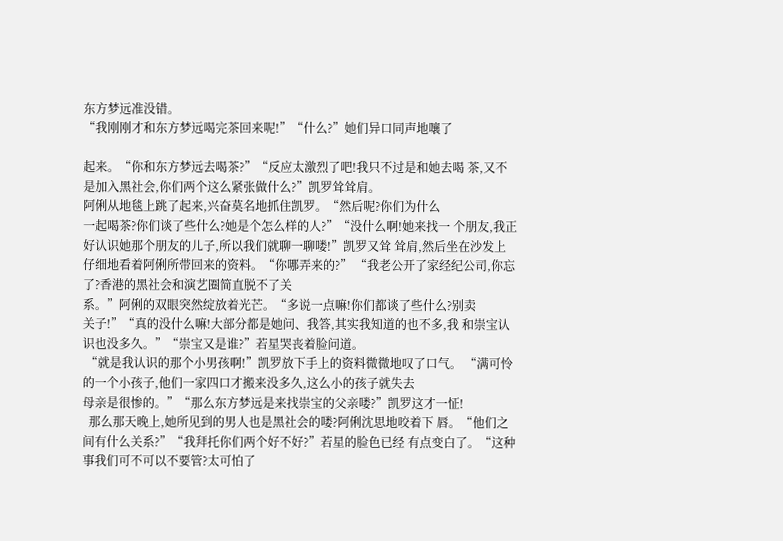东方梦远准没错。
“我刚刚才和东方梦远喝完茶回来呢!”“什么?”她们异口同声地嚷了

起来。“你和东方梦远去喝茶?”“反应太激烈了吧!我只不过是和她去喝 茶,又不是加入黑社会,你们两个这么紧张做什么?”凯罗耸耸肩。
阿俐从地毯上跳了起来,兴奋莫名地抓住凯罗。“然后呢?你们为什么
一起喝茶?你们谈了些什么?她是个怎么样的人?”“没什么啊!她来找一 个朋友,我正好认识她那个朋友的儿子,所以我们就聊一聊喽!”凯罗又耸 耸肩,然后坐在沙发上仔细地看着阿俐所带回来的资料。“你哪弄来的?” “我老公开了家经纪公司,你忘了?香港的黑社会和演艺圈简直脱不了关
系。”阿俐的双眼突然绽放着光芒。“多说一点嘛!你们都谈了些什么?别卖
关子!”“真的没什么嘛!大部分都是她问、我答,其实我知道的也不多,我 和崇宝认识也没多久。”“崇宝又是谁?”若星哭丧着脸问道。
 “就是我认识的那个小男孩啊!”凯罗放下手上的资料微微地叹了口气。 “满可怜的一个小孩子,他们一家四口才搬来没多久,这么小的孩子就失去
母亲是很惨的。”“那么东方梦远是来找崇宝的父亲喽?”凯罗这才一怔!
  那么那天晚上,她所见到的男人也是黑社会的喽?阿俐沈思地咬着下 唇。“他们之间有什么关系?”“我拜托你们两个好不好?”若星的脸色已经 有点变白了。“这种事我们可不可以不要管?太可怕了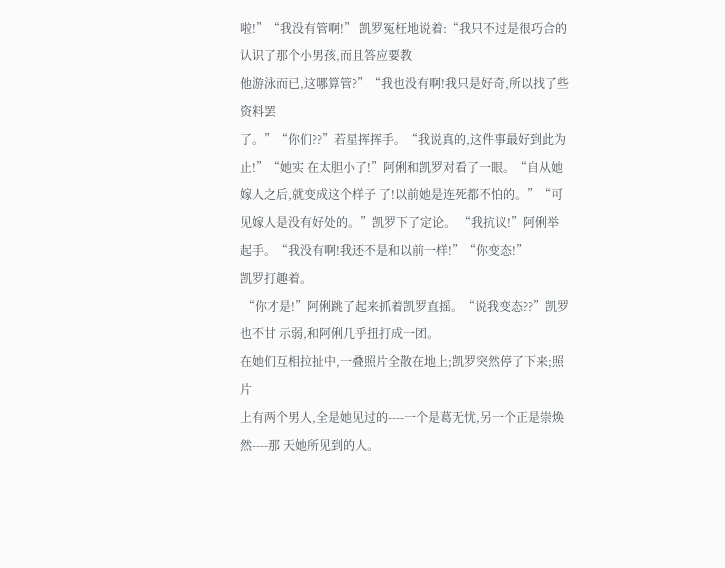啦!”“我没有管啊!” 凯罗冤枉地说着:“我只不过是很巧合的认识了那个小男孩,而且答应要教
他游泳而已,这哪算管?”“我也没有啊!我只是好奇,所以找了些资料罢
了。”“你们??”若星挥挥手。“我说真的,这件事最好到此为止!”“她实 在太胆小了!”阿俐和凯罗对看了一眼。“自从她嫁人之后,就变成这个样子 了!以前她是连死都不怕的。”“可见嫁人是没有好处的。”凯罗下了定论。 “我抗议!”阿俐举起手。“我没有啊!我还不是和以前一样!”“你变态!”
凯罗打趣着。
 “你才是!”阿俐跳了起来抓着凯罗直摇。“说我变态??”凯罗也不甘 示弱,和阿俐几乎扭打成一团。
在她们互相拉扯中,一叠照片全散在地上;凯罗突然停了下来;照片
上有两个男人,全是她见过的----一个是葛无忧,另一个正是崇焕然----那 天她所见到的人。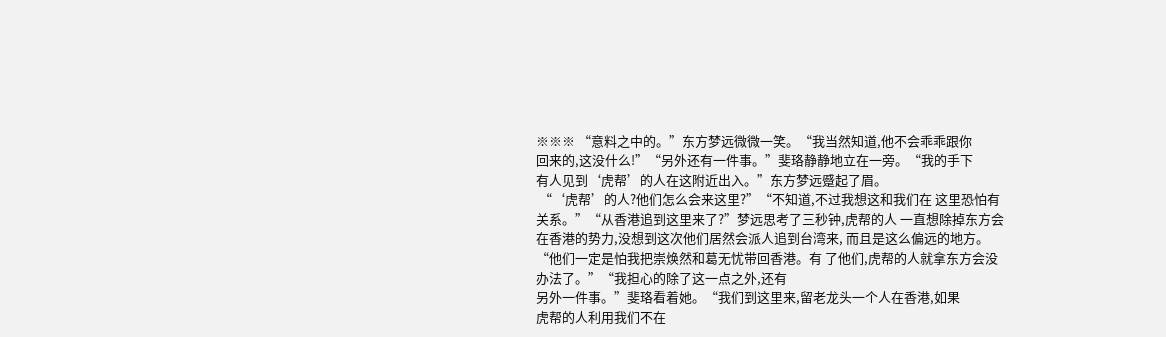※※※ “意料之中的。”东方梦远微微一笑。“我当然知道,他不会乖乖跟你
回来的,这没什么!”“另外还有一件事。”斐珞静静地立在一旁。“我的手下
有人见到‘虎帮’的人在这附近出入。”东方梦远蹙起了眉。
 “‘虎帮’的人?他们怎么会来这里?”“不知道,不过我想这和我们在 这里恐怕有关系。”“从香港追到这里来了?”梦远思考了三秒钟,虎帮的人 一直想除掉东方会在香港的势力,没想到这次他们居然会派人追到台湾来, 而且是这么偏远的地方。“他们一定是怕我把崇焕然和葛无忧带回香港。有 了他们,虎帮的人就拿东方会没办法了。”“我担心的除了这一点之外,还有
另外一件事。”斐珞看着她。“我们到这里来,留老龙头一个人在香港,如果
虎帮的人利用我们不在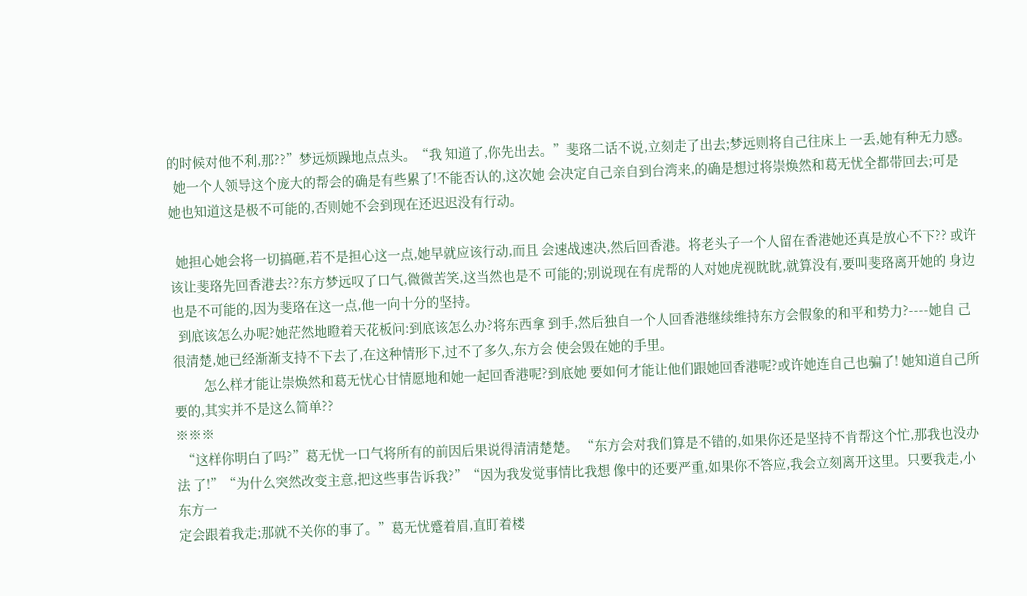的时候对他不利,那??”梦远烦躁地点点头。“我 知道了,你先出去。”斐珞二话不说,立刻走了出去;梦远则将自己往床上 一丢,她有种无力感。
  她一个人领导这个庞大的帮会的确是有些累了!不能否认的,这次她 会决定自己亲自到台湾来,的确是想过将崇焕然和葛无忧全都带回去;可是
她也知道这是极不可能的,否则她不会到现在还迟迟没有行动。

  她担心她会将一切搞砸,若不是担心这一点,她早就应该行动,而且 会速战速决,然后回香港。将老头子一个人留在香港她还真是放心不下?? 或许该让斐珞先回香港去??东方梦远叹了口气,微微苦笑,这当然也是不 可能的;别说现在有虎帮的人对她虎视眈眈,就算没有,要叫斐珞离开她的 身边也是不可能的,因为斐珞在这一点,他一向十分的坚持。
  到底该怎么办呢?她茫然地瞪着天花板问:到底该怎么办?将东西拿 到手,然后独自一个人回香港继续维持东方会假象的和平和势力?----她自 己很清楚,她已经渐渐支持不下去了,在这种情形下,过不了多久,东方会 使会毁在她的手里。
          怎么样才能让崇焕然和葛无忧心甘情愿地和她一起回香港呢?到底她 要如何才能让他们跟她回香港呢?或许她连自己也骗了! 她知道自己所要的,其实并不是这么简单??
※※※
  “这样你明白了吗?”葛无忧一口气将所有的前因后果说得清清楚楚。 “东方会对我们算是不错的,如果你还是坚持不肯帮这个忙,那我也没办法 了!”“为什么突然改变主意,把这些事告诉我?”“因为我发觉事情比我想 像中的还要严重,如果你不答应,我会立刻离开这里。只要我走,小东方一
定会跟着我走;那就不关你的事了。”葛无忧蹙着眉,直盯着楼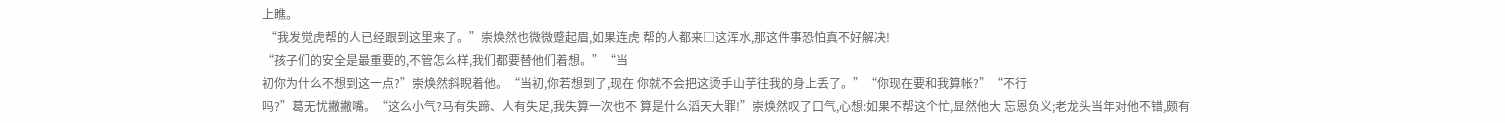上瞧。
 “我发觉虎帮的人已经跟到这里来了。”崇焕然也微微蹙起眉,如果连虎 帮的人都来□这浑水,那这件事恐怕真不好解决!
“孩子们的安全是最重要的,不管怎么样,我们都要替他们着想。”“当
初你为什么不想到这一点?”崇焕然斜睨着他。“当初,你若想到了,现在 你就不会把这烫手山芋往我的身上丢了。”“你现在要和我算帐?”“不行
吗?”葛无忧撇撇嘴。“这么小气?马有失蹄、人有失足,我失算一次也不 算是什么滔天大罪!”崇焕然叹了口气,心想:如果不帮这个忙,显然他大 忘恩负义;老龙头当年对他不错,颇有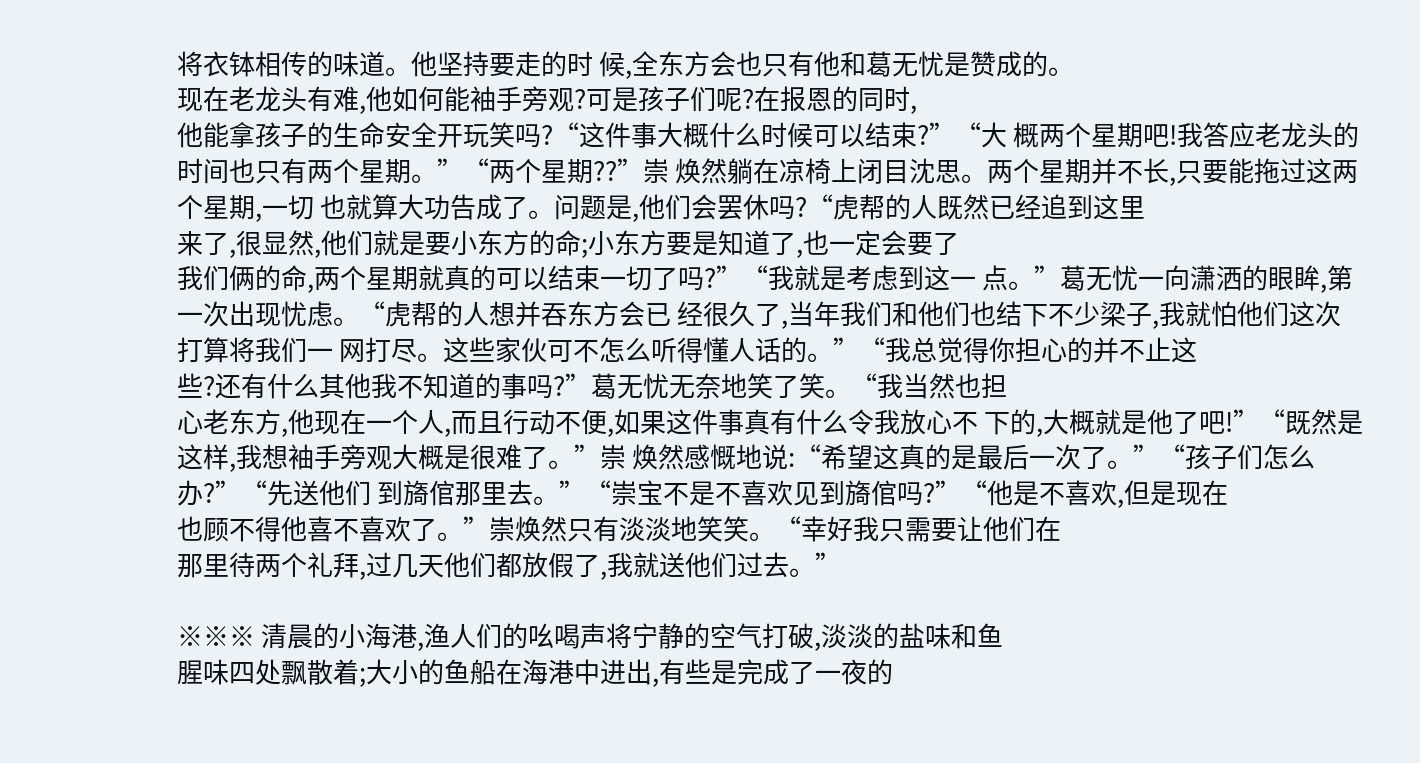将衣钵相传的味道。他坚持要走的时 候,全东方会也只有他和葛无忧是赞成的。
现在老龙头有难,他如何能袖手旁观?可是孩子们呢?在报恩的同时,
他能拿孩子的生命安全开玩笑吗?“这件事大概什么时候可以结束?”“大 概两个星期吧!我答应老龙头的时间也只有两个星期。”“两个星期??”崇 焕然躺在凉椅上闭目沈思。两个星期并不长,只要能拖过这两个星期,一切 也就算大功告成了。问题是,他们会罢休吗?“虎帮的人既然已经追到这里
来了,很显然,他们就是要小东方的命;小东方要是知道了,也一定会要了
我们俩的命,两个星期就真的可以结束一切了吗?”“我就是考虑到这一 点。”葛无忧一向潇洒的眼眸,第一次出现忧虑。“虎帮的人想并吞东方会已 经很久了,当年我们和他们也结下不少梁子,我就怕他们这次打算将我们一 网打尽。这些家伙可不怎么听得懂人话的。”“我总觉得你担心的并不止这
些?还有什么其他我不知道的事吗?”葛无忧无奈地笑了笑。“我当然也担
心老东方,他现在一个人,而且行动不便,如果这件事真有什么令我放心不 下的,大概就是他了吧!”“既然是这样,我想袖手旁观大概是很难了。”崇 焕然感慨地说:“希望这真的是最后一次了。”“孩子们怎么办?”“先送他们 到旖倌那里去。”“崇宝不是不喜欢见到旖倌吗?”“他是不喜欢,但是现在
也顾不得他喜不喜欢了。”崇焕然只有淡淡地笑笑。“幸好我只需要让他们在
那里待两个礼拜,过几天他们都放假了,我就送他们过去。”

※※※ 清晨的小海港,渔人们的吆喝声将宁静的空气打破,淡淡的盐味和鱼
腥味四处飘散着;大小的鱼船在海港中进出,有些是完成了一夜的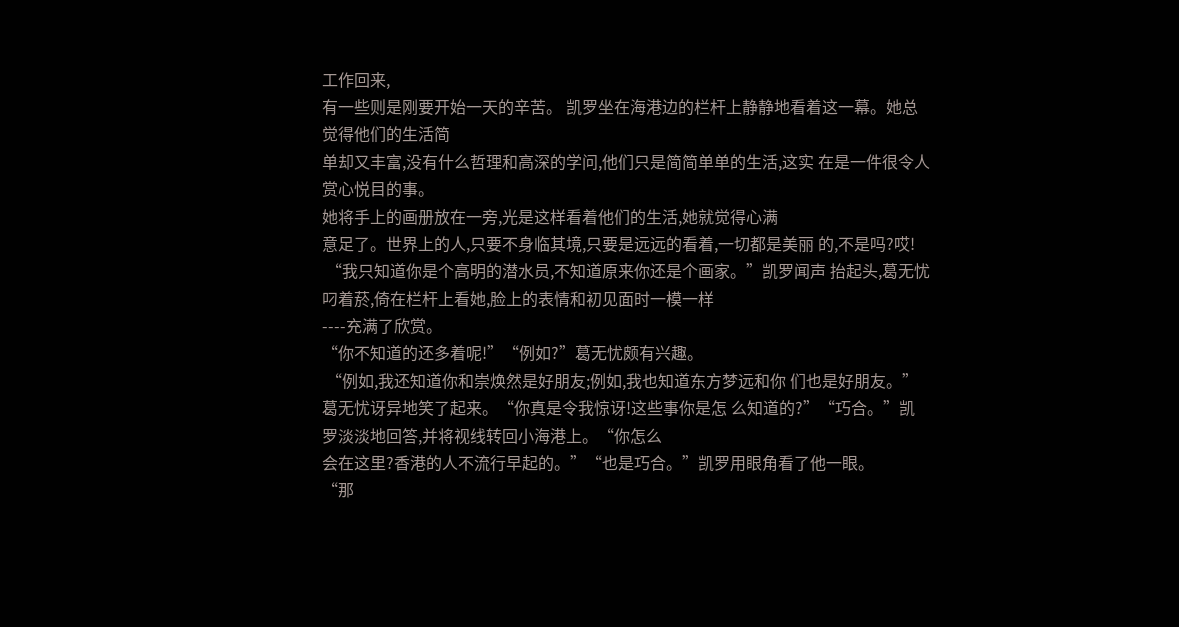工作回来,
有一些则是刚要开始一天的辛苦。 凯罗坐在海港边的栏杆上静静地看着这一幕。她总觉得他们的生活简
单却又丰富,没有什么哲理和高深的学问,他们只是简简单单的生活,这实 在是一件很令人赏心悦目的事。
她将手上的画册放在一旁,光是这样看着他们的生活,她就觉得心满
意足了。世界上的人,只要不身临其境,只要是远远的看着,一切都是美丽 的,不是吗?哎!
 “我只知道你是个高明的潜水员,不知道原来你还是个画家。”凯罗闻声 抬起头,葛无忧叼着菸,倚在栏杆上看她,脸上的表情和初见面时一模一样
----充满了欣赏。
“你不知道的还多着呢!”“例如?”葛无忧颇有兴趣。
 “例如,我还知道你和崇焕然是好朋友;例如,我也知道东方梦远和你 们也是好朋友。”葛无忧讶异地笑了起来。“你真是令我惊讶!这些事你是怎 么知道的?”“巧合。”凯罗淡淡地回答,并将视线转回小海港上。“你怎么
会在这里?香港的人不流行早起的。”“也是巧合。”凯罗用眼角看了他一眼。
“那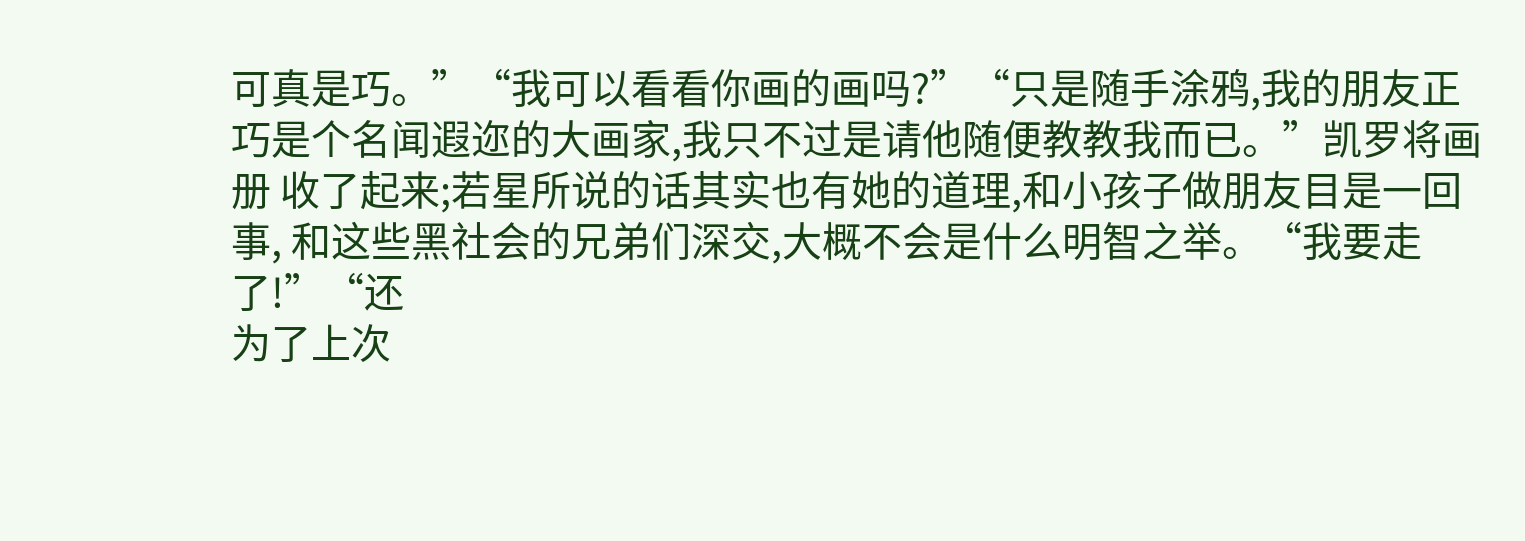可真是巧。”“我可以看看你画的画吗?”“只是随手涂鸦,我的朋友正 巧是个名闻遐迩的大画家,我只不过是请他随便教教我而已。”凯罗将画册 收了起来;若星所说的话其实也有她的道理,和小孩子做朋友目是一回事, 和这些黑社会的兄弟们深交,大概不会是什么明智之举。“我要走了!”“还
为了上次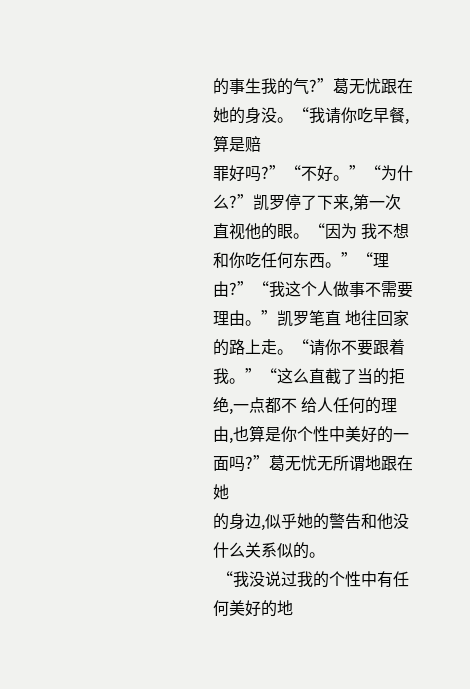的事生我的气?”葛无忧跟在她的身没。“我请你吃早餐,算是赔
罪好吗?”“不好。”“为什么?”凯罗停了下来,第一次直视他的眼。“因为 我不想和你吃任何东西。”“理由?”“我这个人做事不需要理由。”凯罗笔直 地往回家的路上走。“请你不要跟着我。”“这么直截了当的拒绝,一点都不 给人任何的理由,也算是你个性中美好的一面吗?”葛无忧无所谓地跟在她
的身边,似乎她的警告和他没什么关系似的。
 “我没说过我的个性中有任何美好的地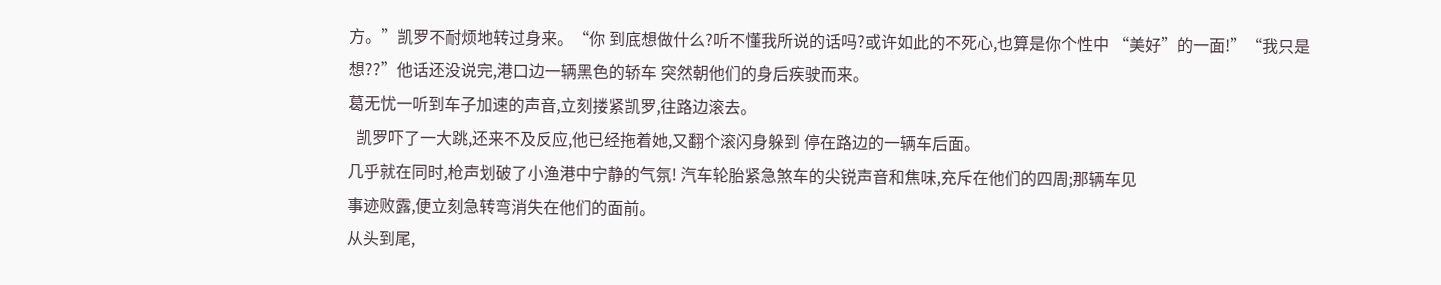方。”凯罗不耐烦地转过身来。“你 到底想做什么?听不懂我所说的话吗?或许如此的不死心,也算是你个性中 “美好”的一面!”“我只是想??”他话还没说完,港口边一辆黑色的轿车 突然朝他们的身后疾驶而来。
葛无忧一听到车子加速的声音,立刻搂紧凯罗,往路边滚去。
  凯罗吓了一大跳,还来不及反应,他已经拖着她,又翻个滚闪身躲到 停在路边的一辆车后面。
几乎就在同时,枪声划破了小渔港中宁静的气氛! 汽车轮胎紧急煞车的尖锐声音和焦味,充斥在他们的四周;那辆车见
事迹败露,便立刻急转弯消失在他们的面前。
从头到尾,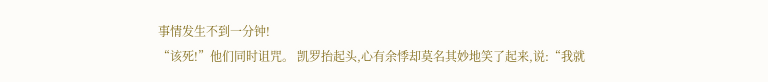事情发生不到一分钟!
“该死!”他们同时诅咒。 凯罗抬起头,心有余悸却莫名其妙地笑了起来,说:“我就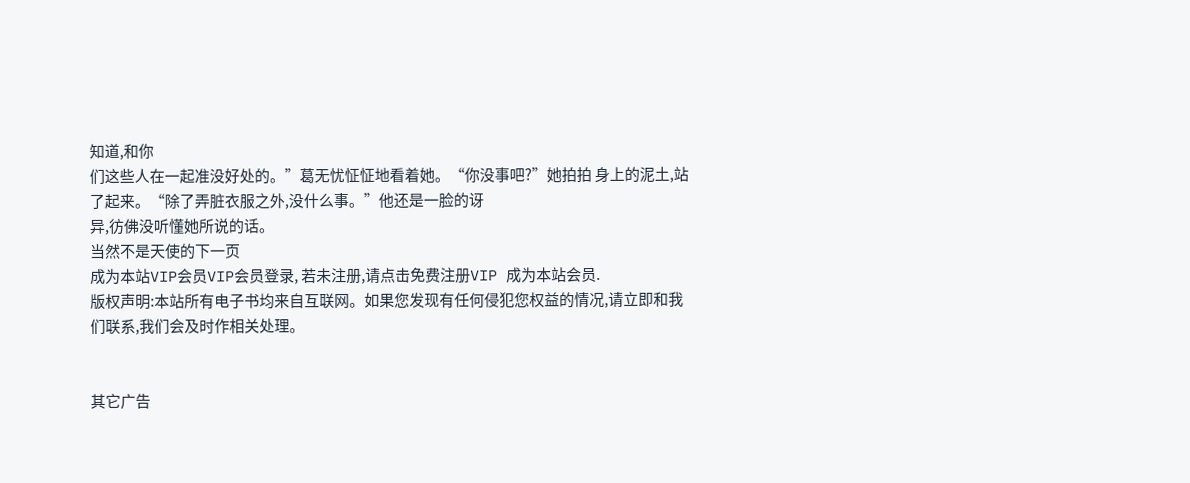知道,和你
们这些人在一起准没好处的。”葛无忧怔怔地看着她。“你没事吧?”她拍拍 身上的泥土,站了起来。“除了弄脏衣服之外,没什么事。”他还是一脸的讶
异,彷佛没听懂她所说的话。
当然不是天使的下一页
成为本站VIP会员VIP会员登录, 若未注册,请点击免费注册VIP 成为本站会员.
版权声明:本站所有电子书均来自互联网。如果您发现有任何侵犯您权益的情况,请立即和我们联系,我们会及时作相关处理。


其它广告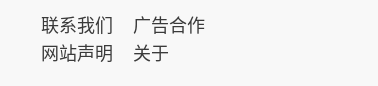联系我们     广告合作     网站声明     关于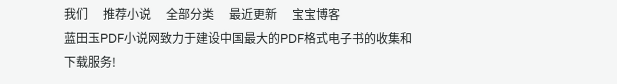我们     推荐小说     全部分类     最近更新     宝宝博客
蓝田玉PDF小说网致力于建设中国最大的PDF格式电子书的收集和下载服务!